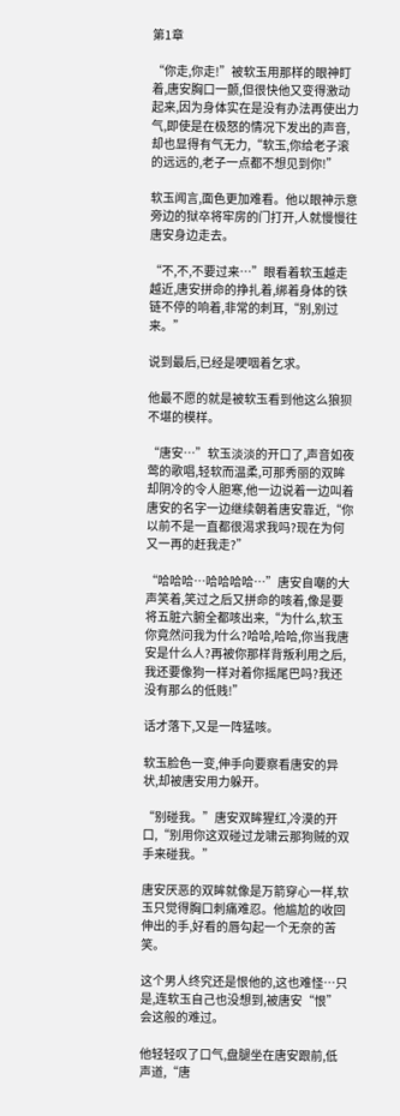第1章

“你走,你走!”被软玉用那样的眼神盯着,唐安胸口一颤,但很快他又变得激动起来,因为身体实在是没有办法再使出力气,即使是在极怒的情况下发出的声音,却也显得有气无力,“软玉,你给老子滚的远远的,老子一点都不想见到你!”

软玉闻言,面色更加难看。他以眼神示意旁边的狱卒将牢房的门打开,人就慢慢往唐安身边走去。

“不,不,不要过来…”眼看着软玉越走越近,唐安拼命的挣扎着,绑着身体的铁链不停的响着,非常的刺耳,“别,别过来。”

说到最后,已经是哽咽着乞求。

他最不愿的就是被软玉看到他这么狼狈不堪的模样。

“唐安…”软玉淡淡的开口了,声音如夜莺的歌唱,轻软而温柔,可那秀丽的双眸却阴冷的令人胆寒,他一边说着一边叫着唐安的名字一边继续朝着唐安靠近,“你以前不是一直都很渴求我吗?现在为何又一再的赶我走?”

“哈哈哈…哈哈哈哈…”唐安自嘲的大声笑着,笑过之后又拼命的咳着,像是要将五脏六腑全都咳出来,“为什么,软玉你竟然问我为什么?哈哈,哈哈,你当我唐安是什么人?再被你那样背叛利用之后,我还要像狗一样对着你摇尾巴吗?我还没有那么的低贱!”

话才落下,又是一阵猛咳。

软玉脸色一变,伸手向要察看唐安的异状,却被唐安用力躲开。

“别碰我。”唐安双眸猩红,冷漠的开口,“别用你这双碰过龙啸云那狗贼的双手来碰我。”

唐安厌恶的双眸就像是万箭穿心一样,软玉只觉得胸口刺痛难忍。他尴尬的收回伸出的手,好看的唇勾起一个无奈的苦笑。

这个男人终究还是恨他的,这也难怪…只是,连软玉自己也没想到,被唐安“恨”会这般的难过。

他轻轻叹了口气,盘腿坐在唐安跟前,低声道,“唐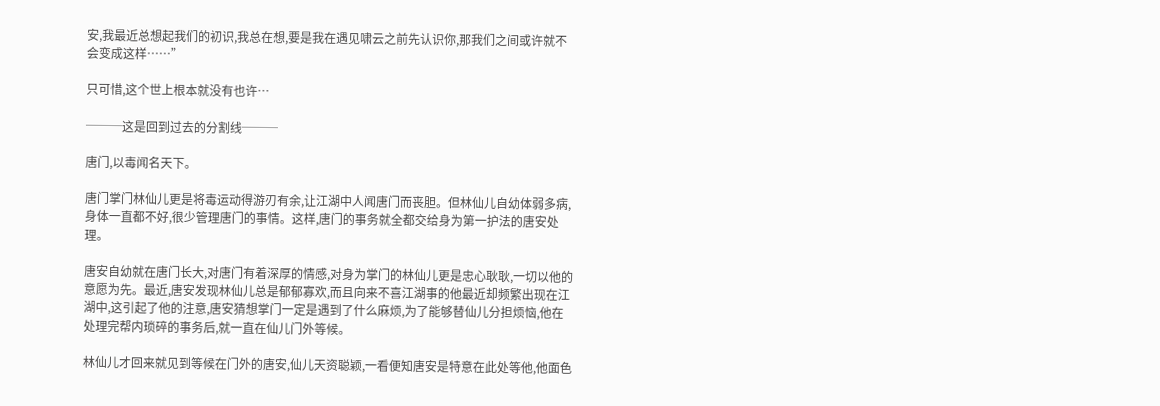安,我最近总想起我们的初识,我总在想,要是我在遇见啸云之前先认识你,那我们之间或许就不会变成这样……”

只可惜,这个世上根本就没有也许…

───这是回到过去的分割线───

唐门,以毒闻名天下。

唐门掌门林仙儿更是将毒运动得游刃有余,让江湖中人闻唐门而丧胆。但林仙儿自幼体弱多病,身体一直都不好,很少管理唐门的事情。这样,唐门的事务就全都交给身为第一护法的唐安处理。

唐安自幼就在唐门长大,对唐门有着深厚的情感,对身为掌门的林仙儿更是忠心耿耿,一切以他的意愿为先。最近,唐安发现林仙儿总是郁郁寡欢,而且向来不喜江湖事的他最近却频繁出现在江湖中,这引起了他的注意,唐安猜想掌门一定是遇到了什么麻烦,为了能够替仙儿分担烦恼,他在处理完帮内琐碎的事务后,就一直在仙儿门外等候。

林仙儿才回来就见到等候在门外的唐安,仙儿天资聪颖,一看便知唐安是特意在此处等他,他面色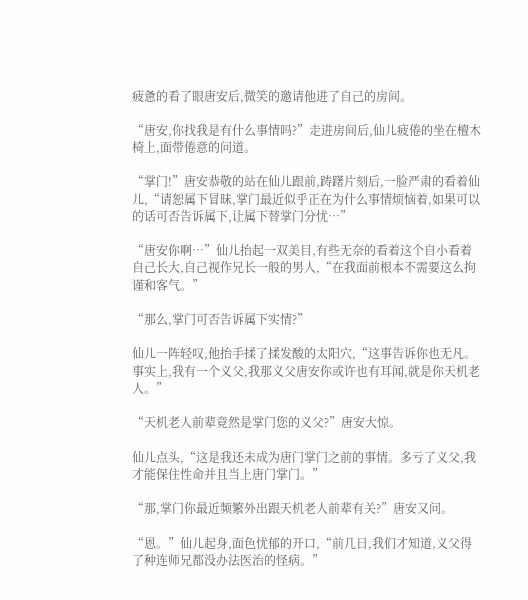疲惫的看了眼唐安后,微笑的邀请他进了自己的房间。

“唐安,你找我是有什么事情吗?”走进房间后,仙儿疲倦的坐在檀木椅上,面带倦意的问道。

“掌门!”唐安恭敬的站在仙儿跟前,踌躇片刻后,一脸严肃的看着仙儿,“请恕属下冒昧,掌门最近似乎正在为什么事情烦恼着,如果可以的话可否告诉属下,让属下替掌门分忧…”

“唐安你啊…”仙儿抬起一双美目,有些无奈的看着这个自小看着自己长大,自己视作兄长一般的男人,“在我面前根本不需要这么拘谨和客气。”

“那么,掌门可否告诉属下实情?”

仙儿一阵轻叹,他抬手揉了揉发酸的太阳穴,“这事告诉你也无凡。事实上,我有一个义父,我那义父唐安你或许也有耳闻,就是你天机老人。”

“天机老人前辈竟然是掌门您的义父?”唐安大惊。

仙儿点头,“这是我还未成为唐门掌门之前的事情。多亏了义父,我才能保住性命并且当上唐门掌门。”

“那,掌门你最近频繁外出跟天机老人前辈有关?”唐安又问。

“恩。”仙儿起身,面色忧郁的开口,“前几日,我们才知道,义父得了种连师兄都没办法医治的怪病。”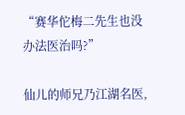“赛华佗梅二先生也没办法医治吗?”

仙儿的师兄乃江湖名医,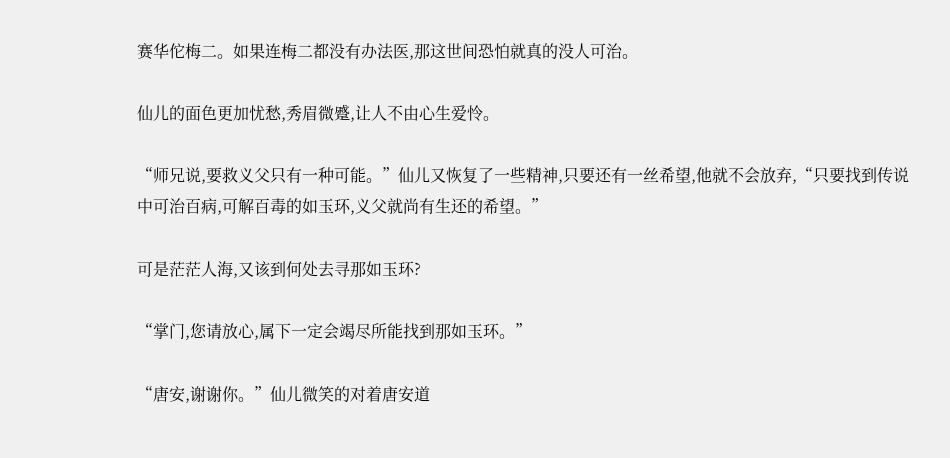赛华佗梅二。如果连梅二都没有办法医,那这世间恐怕就真的没人可治。

仙儿的面色更加忧愁,秀眉微蹙,让人不由心生爱怜。

“师兄说,要救义父只有一种可能。”仙儿又恢复了一些精神,只要还有一丝希望,他就不会放弃,“只要找到传说中可治百病,可解百毒的如玉环,义父就尚有生还的希望。”

可是茫茫人海,又该到何处去寻那如玉环?

“掌门,您请放心,属下一定会竭尽所能找到那如玉环。”

“唐安,谢谢你。”仙儿微笑的对着唐安道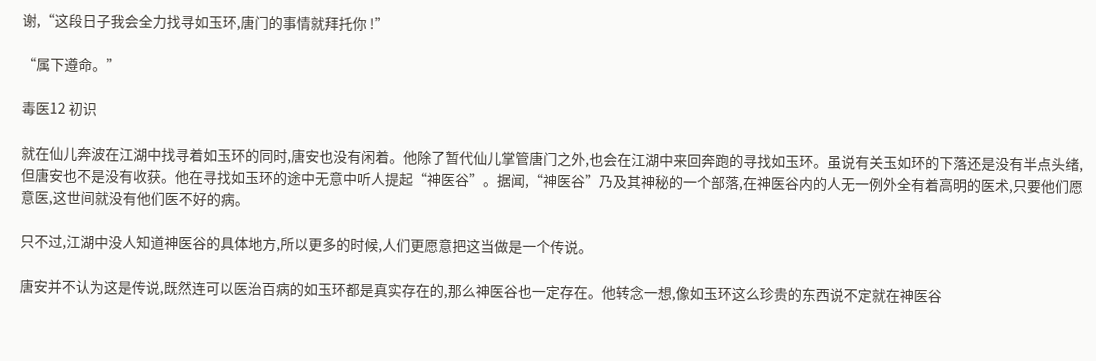谢,“这段日子我会全力找寻如玉环,唐门的事情就拜托你 !”

“属下遵命。”

毒医12 初识

就在仙儿奔波在江湖中找寻着如玉环的同时,唐安也没有闲着。他除了暂代仙儿掌管唐门之外,也会在江湖中来回奔跑的寻找如玉环。虽说有关玉如环的下落还是没有半点头绪,但唐安也不是没有收获。他在寻找如玉环的途中无意中听人提起“神医谷”。据闻,“神医谷”乃及其神秘的一个部落,在神医谷内的人无一例外全有着高明的医术,只要他们愿意医,这世间就没有他们医不好的病。

只不过,江湖中没人知道神医谷的具体地方,所以更多的时候,人们更愿意把这当做是一个传说。

唐安并不认为这是传说,既然连可以医治百病的如玉环都是真实存在的,那么神医谷也一定存在。他转念一想,像如玉环这么珍贵的东西说不定就在神医谷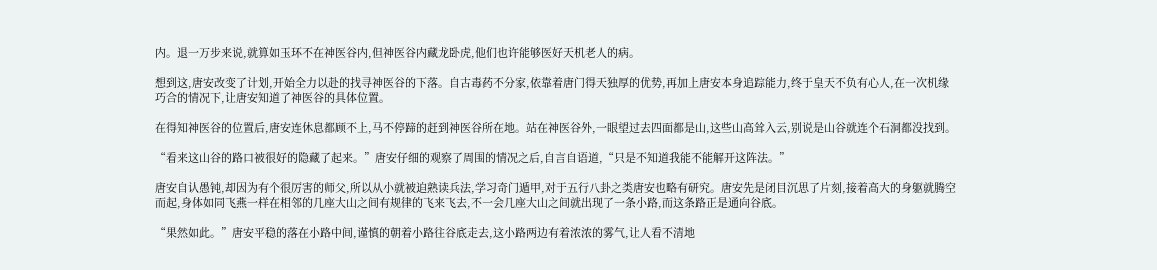内。退一万步来说,就算如玉环不在神医谷内,但神医谷内藏龙卧虎,他们也许能够医好天机老人的病。

想到这,唐安改变了计划,开始全力以赴的找寻神医谷的下落。自古毒药不分家,依靠着唐门得天独厚的优势,再加上唐安本身追踪能力,终于皇天不负有心人,在一次机缘巧合的情况下,让唐安知道了神医谷的具体位置。

在得知神医谷的位置后,唐安连休息都顾不上,马不停蹄的赶到神医谷所在地。站在神医谷外,一眼望过去四面都是山,这些山高耸入云,别说是山谷就连个石洞都没找到。

“看来这山谷的路口被很好的隐藏了起来。”唐安仔细的观察了周围的情况之后,自言自语道,“只是不知道我能不能解开这阵法。”

唐安自认愚钝,却因为有个很厉害的师父,所以从小就被迫熟读兵法,学习奇门遁甲,对于五行八卦之类唐安也略有研究。唐安先是闭目沉思了片刻,接着高大的身躯就腾空而起,身体如同飞燕一样在相邻的几座大山之间有规律的飞来飞去,不一会几座大山之间就出现了一条小路,而这条路正是通向谷底。

“果然如此。”唐安平稳的落在小路中间,谨慎的朝着小路往谷底走去,这小路两边有着浓浓的雾气,让人看不清地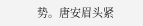势。唐安眉头紧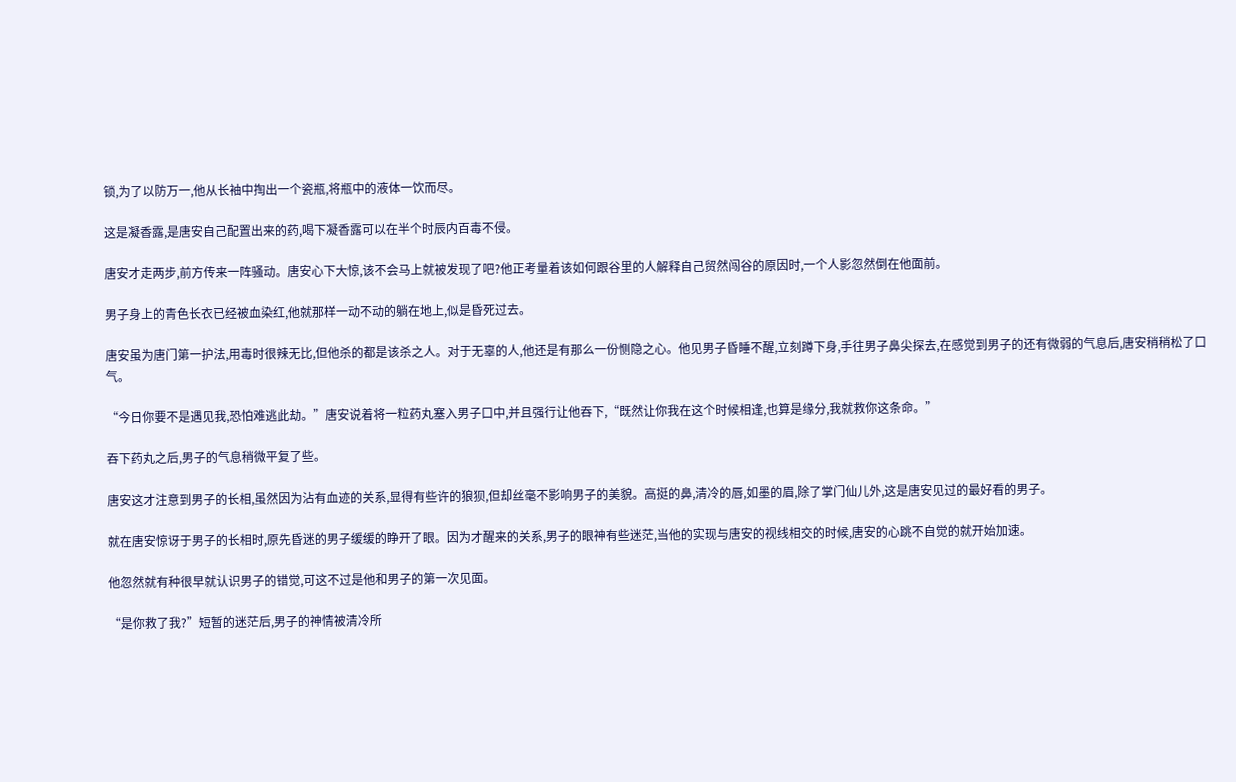锁,为了以防万一,他从长袖中掏出一个瓷瓶,将瓶中的液体一饮而尽。

这是凝香露,是唐安自己配置出来的药,喝下凝香露可以在半个时辰内百毒不侵。

唐安才走两步,前方传来一阵骚动。唐安心下大惊,该不会马上就被发现了吧?他正考量着该如何跟谷里的人解释自己贸然闯谷的原因时,一个人影忽然倒在他面前。

男子身上的青色长衣已经被血染红,他就那样一动不动的躺在地上,似是昏死过去。

唐安虽为唐门第一护法,用毒时很辣无比,但他杀的都是该杀之人。对于无辜的人,他还是有那么一份恻隐之心。他见男子昏睡不醒,立刻蹲下身,手往男子鼻尖探去,在感觉到男子的还有微弱的气息后,唐安稍稍松了口气。

“今日你要不是遇见我,恐怕难逃此劫。”唐安说着将一粒药丸塞入男子口中,并且强行让他吞下,“既然让你我在这个时候相逢,也算是缘分,我就救你这条命。”

吞下药丸之后,男子的气息稍微平复了些。

唐安这才注意到男子的长相,虽然因为沾有血迹的关系,显得有些许的狼狈,但却丝毫不影响男子的美貌。高挺的鼻,清冷的唇,如墨的眉,除了掌门仙儿外,这是唐安见过的最好看的男子。

就在唐安惊讶于男子的长相时,原先昏迷的男子缓缓的睁开了眼。因为才醒来的关系,男子的眼神有些迷茫,当他的实现与唐安的视线相交的时候,唐安的心跳不自觉的就开始加速。

他忽然就有种很早就认识男子的错觉,可这不过是他和男子的第一次见面。

“是你救了我?”短暂的迷茫后,男子的神情被清冷所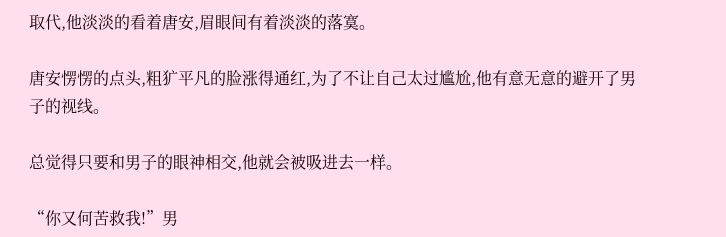取代,他淡淡的看着唐安,眉眼间有着淡淡的落寞。

唐安愣愣的点头,粗犷平凡的脸涨得通红,为了不让自己太过尴尬,他有意无意的避开了男子的视线。

总觉得只要和男子的眼神相交,他就会被吸进去一样。

“你又何苦救我!”男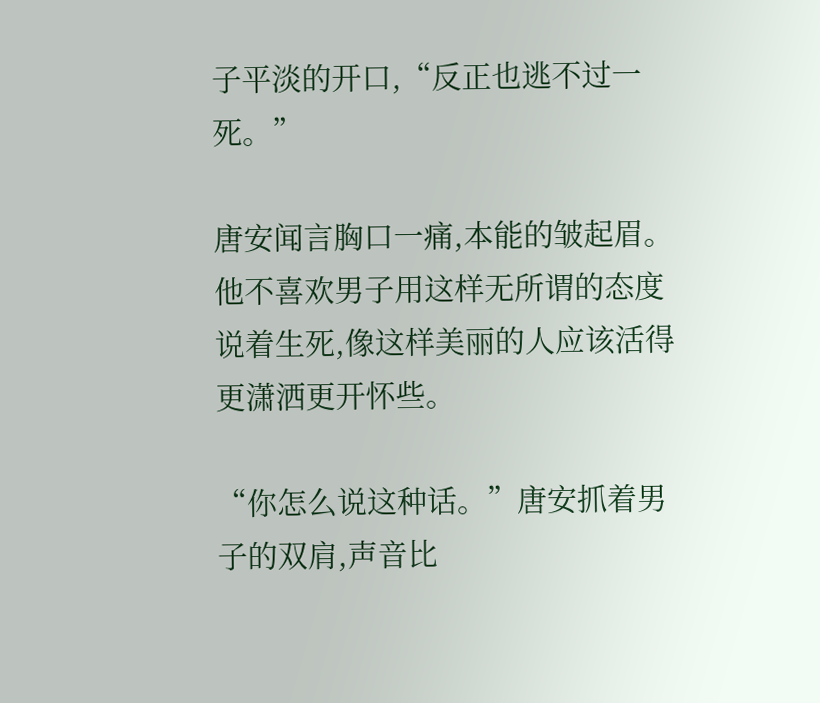子平淡的开口,“反正也逃不过一死。”

唐安闻言胸口一痛,本能的皱起眉。他不喜欢男子用这样无所谓的态度说着生死,像这样美丽的人应该活得更潇洒更开怀些。

“你怎么说这种话。”唐安抓着男子的双肩,声音比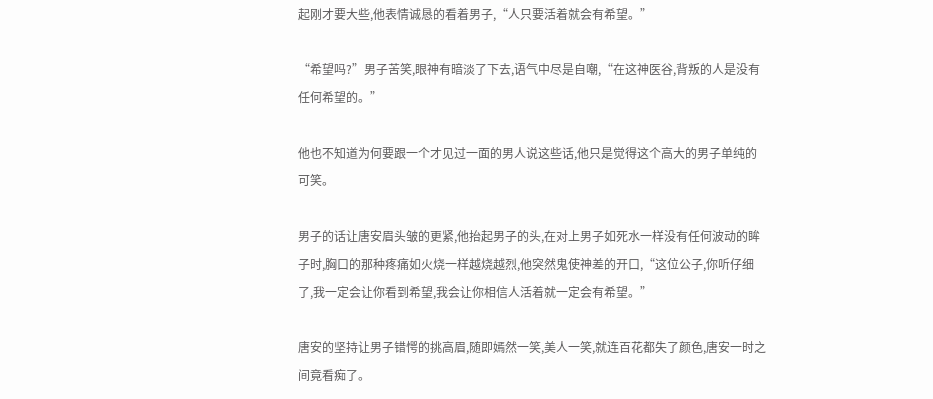起刚才要大些,他表情诚恳的看着男子,“人只要活着就会有希望。”

“希望吗?”男子苦笑,眼神有暗淡了下去,语气中尽是自嘲,“在这神医谷,背叛的人是没有任何希望的。”

他也不知道为何要跟一个才见过一面的男人说这些话,他只是觉得这个高大的男子单纯的可笑。

男子的话让唐安眉头皱的更紧,他抬起男子的头,在对上男子如死水一样没有任何波动的眸子时,胸口的那种疼痛如火烧一样越烧越烈,他突然鬼使神差的开口,“这位公子,你听仔细了,我一定会让你看到希望,我会让你相信人活着就一定会有希望。”

唐安的坚持让男子错愕的挑高眉,随即嫣然一笑,美人一笑,就连百花都失了颜色,唐安一时之间竟看痴了。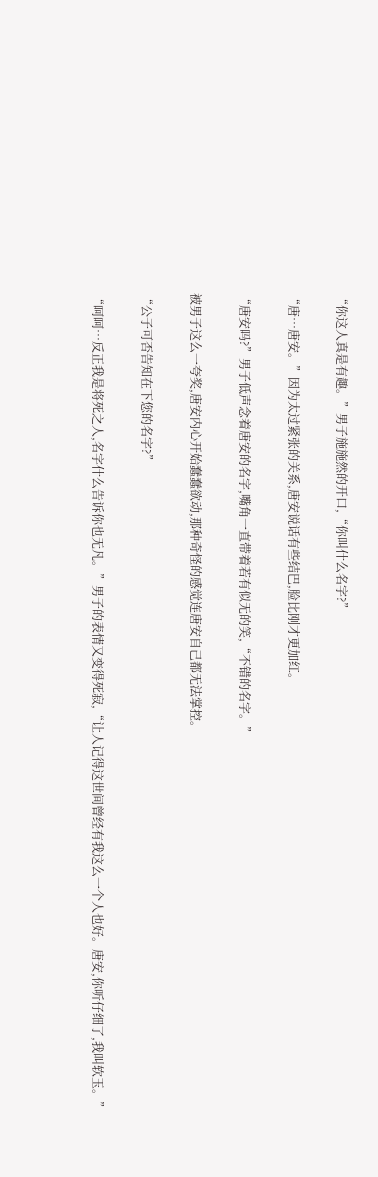“你这人真是有趣。”男子施施然的开口,“你叫什么名字?”

“唐…唐安。”因为太过紧张的关系,唐安说话有些结巴,脸比刚才更加红。

“唐安吗?”男子低声念着唐安的名字,嘴角一直带着若有似无的笑,“不错的名字。”

被男子这么一夸奖,唐安内心开始蠢蠢欲动,那种奇怪的感觉连唐安自己都无法掌控。

“公子可否告知在下您的名字?”

“呵呵…反正我是将死之人,名字什么告诉你也无凡。”男子的表情又变得死寂,“让人记得这世间曾经有我这么一个人也好。唐安,你听仔细了,我叫软玉。”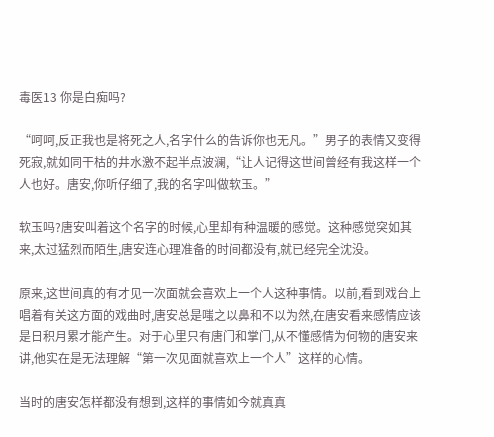毒医13 你是白痴吗?

“呵呵,反正我也是将死之人,名字什么的告诉你也无凡。”男子的表情又变得死寂,就如同干枯的井水激不起半点波澜,“让人记得这世间曾经有我这样一个人也好。唐安,你听仔细了,我的名字叫做软玉。”

软玉吗?唐安叫着这个名字的时候,心里却有种温暖的感觉。这种感觉突如其来,太过猛烈而陌生,唐安连心理准备的时间都没有,就已经完全沈没。

原来,这世间真的有才见一次面就会喜欢上一个人这种事情。以前,看到戏台上唱着有关这方面的戏曲时,唐安总是嗤之以鼻和不以为然,在唐安看来感情应该是日积月累才能产生。对于心里只有唐门和掌门,从不懂感情为何物的唐安来讲,他实在是无法理解“第一次见面就喜欢上一个人”这样的心情。

当时的唐安怎样都没有想到,这样的事情如今就真真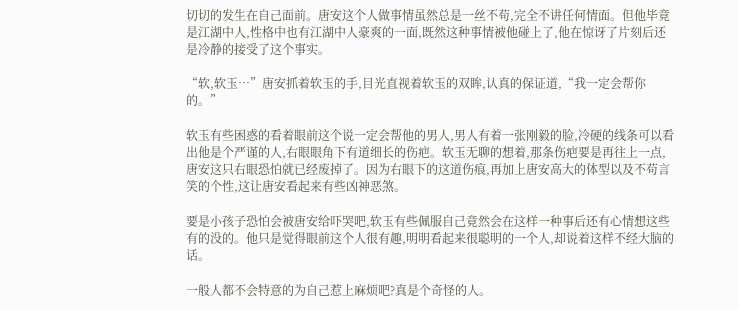切切的发生在自己面前。唐安这个人做事情虽然总是一丝不苟,完全不讲任何情面。但他毕竟是江湖中人,性格中也有江湖中人豪爽的一面,既然这种事情被他碰上了,他在惊讶了片刻后还是冷静的接受了这个事实。

“软,软玉…”唐安抓着软玉的手,目光直视着软玉的双眸,认真的保证道,“我一定会帮你的。”

软玉有些困惑的看着眼前这个说一定会帮他的男人,男人有着一张刚毅的脸,冷硬的线条可以看出他是个严谨的人,右眼眼角下有道细长的伤疤。软玉无聊的想着,那条伤疤要是再往上一点,唐安这只右眼恐怕就已经废掉了。因为右眼下的这道伤痕,再加上唐安高大的体型以及不苟言笑的个性,这让唐安看起来有些凶神恶煞。

要是小孩子恐怕会被唐安给吓哭吧,软玉有些佩服自己竟然会在这样一种事后还有心情想这些有的没的。他只是觉得眼前这个人很有趣,明明看起来很聪明的一个人,却说着这样不经大脑的话。

一般人都不会特意的为自己惹上麻烦吧?真是个奇怪的人。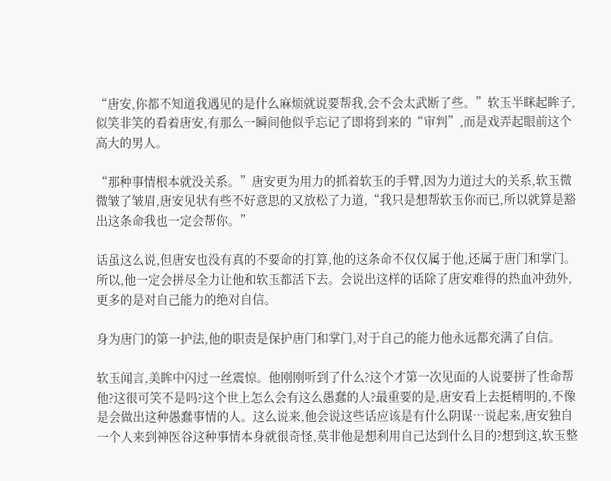“唐安,你都不知道我遇见的是什么麻烦就说要帮我,会不会太武断了些。”软玉半眯起眸子,似笑非笑的看着唐安,有那么一瞬间他似乎忘记了即将到来的“审判”,而是戏弄起眼前这个高大的男人。

“那种事情根本就没关系。”唐安更为用力的抓着软玉的手臂,因为力道过大的关系,软玉微微皱了皱眉,唐安见状有些不好意思的又放松了力道,“我只是想帮软玉你而已,所以就算是豁出这条命我也一定会帮你。”

话虽这么说,但唐安也没有真的不要命的打算,他的这条命不仅仅属于他,还属于唐门和掌门。所以,他一定会拼尽全力让他和软玉都活下去。会说出这样的话除了唐安难得的热血冲劲外,更多的是对自己能力的绝对自信。

身为唐门的第一护法,他的职责是保护唐门和掌门,对于自己的能力他永远都充满了自信。

软玉闻言,美眸中闪过一丝震惊。他刚刚听到了什么?这个才第一次见面的人说要拼了性命帮他?这很可笑不是吗?这个世上怎么会有这么愚蠢的人?最重要的是,唐安看上去挺精明的,不像是会做出这种愚蠢事情的人。这么说来,他会说这些话应该是有什么阴谋…说起来,唐安独自一个人来到神医谷这种事情本身就很奇怪,莫非他是想利用自己达到什么目的?想到这,软玉整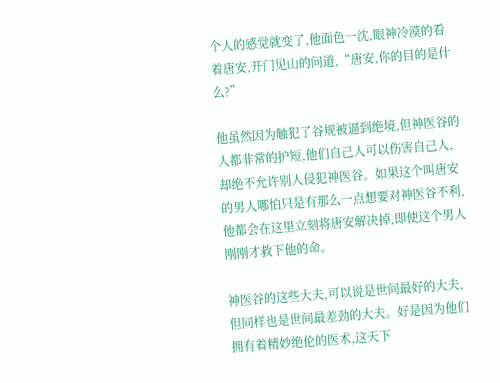个人的感觉就变了,他面色一沈,眼神冷漠的看着唐安,开门见山的问道,“唐安,你的目的是什么?”

他虽然因为触犯了谷规被逼到绝境,但神医谷的人都非常的护短,他们自己人可以伤害自己人,却绝不允许别人侵犯神医谷。如果这个叫唐安的男人哪怕只是有那么一点想要对神医谷不利,他都会在这里立刻将唐安解决掉,即使这个男人刚刚才救下他的命。

神医谷的这些大夫,可以说是世间最好的大夫,但同样也是世间最差劲的大夫。好是因为他们拥有着精妙绝伦的医术,这天下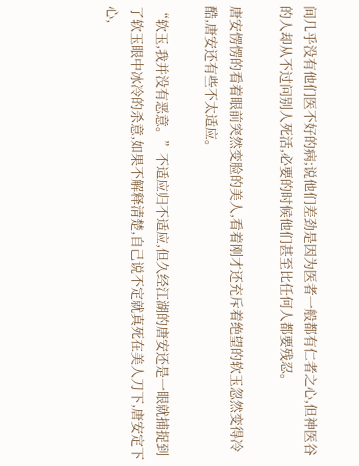间几乎没有他们医不好的病;说他们差劲是因为医者一般都有仁者之心,但神医谷的人却从不过问别人死活,必要的时候他们甚至比任何人都要残忍。

唐安愣愣的看着眼前突然变脸的美人,看着刚才还充斥着绝望的软玉忽然变得冷酷,唐安还有些不太适应。

“软玉,我并没有恶意。”不适应归不适应,但久经江湖的唐安还是一眼就捕捉到了软玉眼中冰冷的杀意,如果不解释清楚,自己说不定就真死在美人刀下,唐安定下心,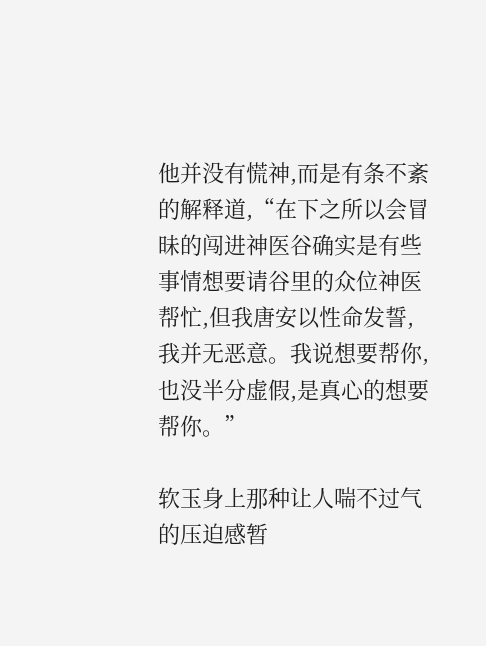他并没有慌神,而是有条不紊的解释道,“在下之所以会冒昧的闯进神医谷确实是有些事情想要请谷里的众位神医帮忙,但我唐安以性命发誓,我并无恶意。我说想要帮你,也没半分虚假,是真心的想要帮你。”

软玉身上那种让人喘不过气的压迫感暂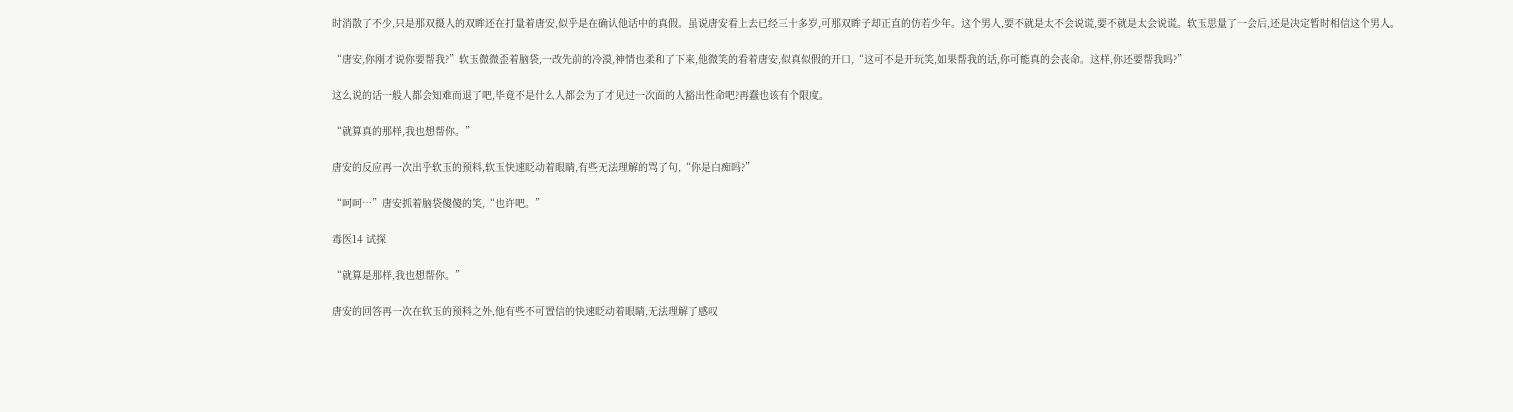时消散了不少,只是那双摄人的双眸还在打量着唐安,似乎是在确认他话中的真假。虽说唐安看上去已经三十多岁,可那双眸子却正直的仿若少年。这个男人,要不就是太不会说谎,要不就是太会说谎。软玉思量了一会后,还是决定暂时相信这个男人。

“唐安,你刚才说你要帮我?”软玉微微歪着脑袋,一改先前的冷漠,神情也柔和了下来,他微笑的看着唐安,似真似假的开口,“这可不是开玩笑,如果帮我的话,你可能真的会丧命。这样,你还要帮我吗?”

这么说的话一般人都会知难而退了吧,毕竟不是什么人都会为了才见过一次面的人豁出性命吧?再蠢也该有个限度。

“就算真的那样,我也想帮你。”

唐安的反应再一次出乎软玉的预料,软玉快速眨动着眼睛,有些无法理解的骂了句,“你是白痴吗?”

“呵呵…”唐安抓着脑袋傻傻的笑,“也许吧。”

毒医14 试探

“就算是那样,我也想帮你。”

唐安的回答再一次在软玉的预料之外,他有些不可置信的快速眨动着眼睛,无法理解了感叹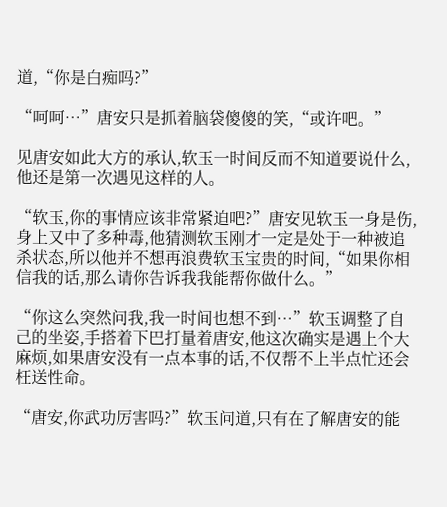道,“你是白痴吗?”

“呵呵…”唐安只是抓着脑袋傻傻的笑,“或许吧。”

见唐安如此大方的承认,软玉一时间反而不知道要说什么,他还是第一次遇见这样的人。

“软玉,你的事情应该非常紧迫吧?”唐安见软玉一身是伤,身上又中了多种毒,他猜测软玉刚才一定是处于一种被追杀状态,所以他并不想再浪费软玉宝贵的时间,“如果你相信我的话,那么请你告诉我我能帮你做什么。”

“你这么突然问我,我一时间也想不到…”软玉调整了自己的坐姿,手搭着下巴打量着唐安,他这次确实是遇上个大麻烦,如果唐安没有一点本事的话,不仅帮不上半点忙还会枉送性命。

“唐安,你武功厉害吗?”软玉问道,只有在了解唐安的能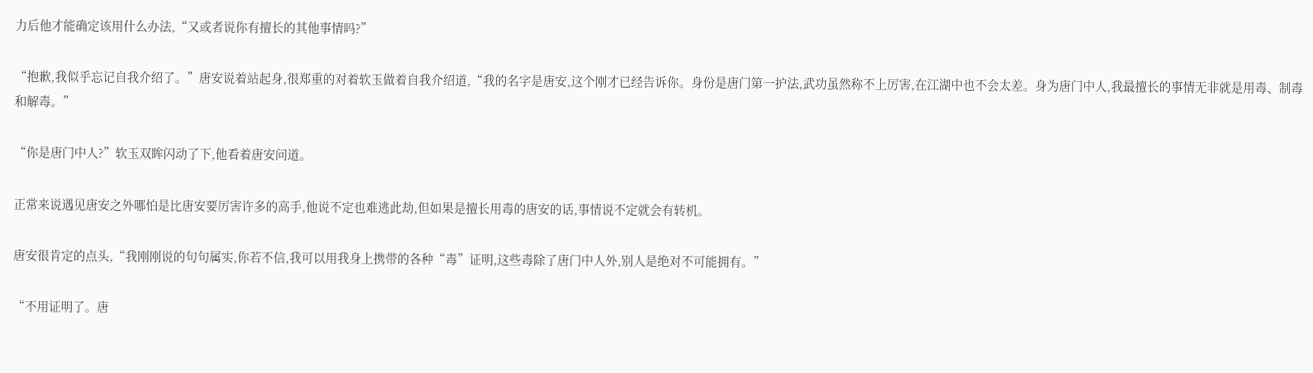力后他才能确定该用什么办法,“又或者说你有擅长的其他事情吗?”

“抱歉,我似乎忘记自我介绍了。”唐安说着站起身,很郑重的对着软玉做着自我介绍道,“我的名字是唐安,这个刚才已经告诉你。身份是唐门第一护法,武功虽然称不上厉害,在江湖中也不会太差。身为唐门中人,我最擅长的事情无非就是用毒、制毒和解毒。”

“你是唐门中人?”软玉双眸闪动了下,他看着唐安问道。

正常来说遇见唐安之外哪怕是比唐安要厉害许多的高手,他说不定也难逃此劫,但如果是擅长用毒的唐安的话,事情说不定就会有转机。

唐安很肯定的点头,“我刚刚说的句句属实,你若不信,我可以用我身上携带的各种“毒”证明,这些毒除了唐门中人外,别人是绝对不可能拥有。”

“不用证明了。唐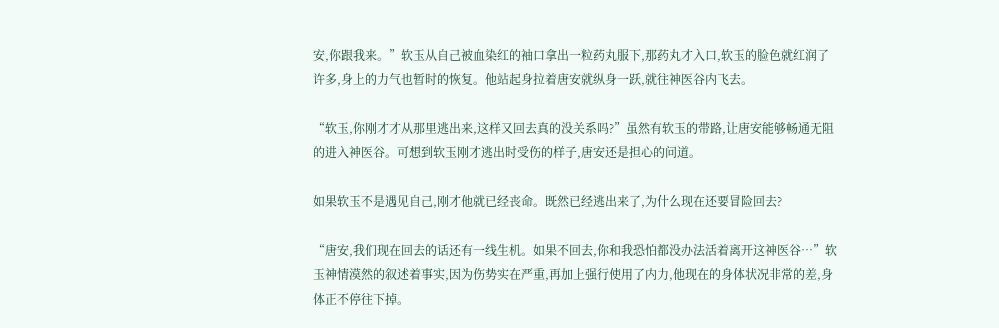安,你跟我来。”软玉从自己被血染红的袖口拿出一粒药丸服下,那药丸才入口,软玉的脸色就红润了许多,身上的力气也暂时的恢复。他站起身拉着唐安就纵身一跃,就往神医谷内飞去。

“软玉,你刚才才从那里逃出来,这样又回去真的没关系吗?”虽然有软玉的带路,让唐安能够畅通无阻的进入神医谷。可想到软玉刚才逃出时受伤的样子,唐安还是担心的问道。

如果软玉不是遇见自己,刚才他就已经丧命。既然已经逃出来了,为什么现在还要冒险回去?

“唐安,我们现在回去的话还有一线生机。如果不回去,你和我恐怕都没办法活着离开这神医谷…”软玉神情漠然的叙述着事实,因为伤势实在严重,再加上强行使用了内力,他现在的身体状况非常的差,身体正不停往下掉。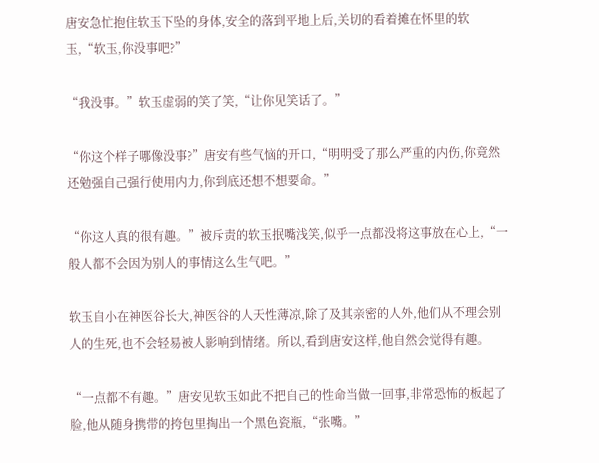唐安急忙抱住软玉下坠的身体,安全的落到平地上后,关切的看着摊在怀里的软玉,“软玉,你没事吧?”

“我没事。”软玉虚弱的笑了笑,“让你见笑话了。”

“你这个样子哪像没事?”唐安有些气恼的开口,“明明受了那么严重的内伤,你竟然还勉强自己强行使用内力,你到底还想不想要命。”

“你这人真的很有趣。”被斥责的软玉抿嘴浅笑,似乎一点都没将这事放在心上,“一般人都不会因为别人的事情这么生气吧。”

软玉自小在神医谷长大,神医谷的人天性薄凉,除了及其亲密的人外,他们从不理会别人的生死,也不会轻易被人影响到情绪。所以,看到唐安这样,他自然会觉得有趣。

“一点都不有趣。”唐安见软玉如此不把自己的性命当做一回事,非常恐怖的板起了脸,他从随身携带的挎包里掏出一个黑色瓷瓶,“张嘴。”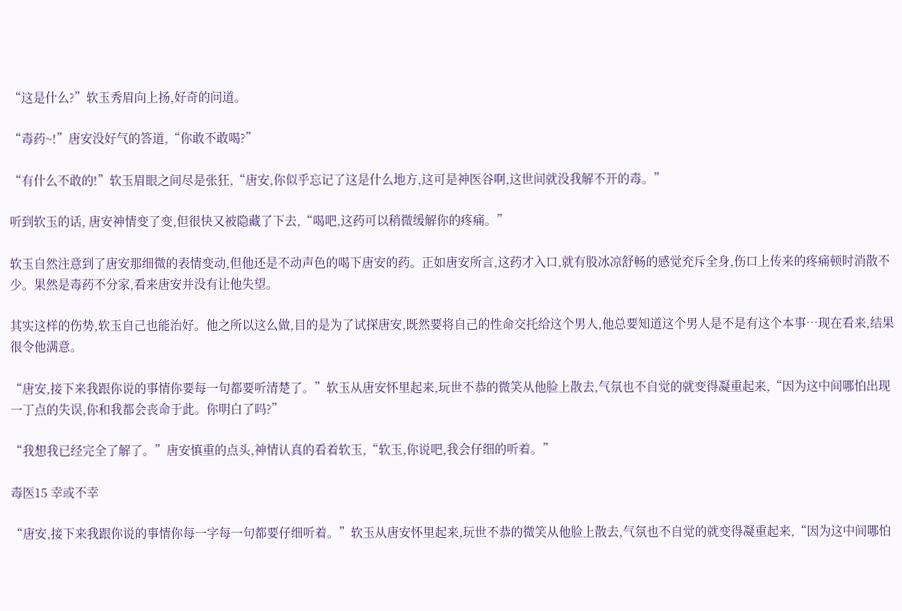“这是什么?”软玉秀眉向上扬,好奇的问道。

“毒药~!”唐安没好气的答道,“你敢不敢喝?”

“有什么不敢的!”软玉眉眼之间尽是张狂,“唐安,你似乎忘记了这是什么地方,这可是神医谷啊,这世间就没我解不开的毒。”

听到软玉的话, 唐安神情变了变,但很快又被隐藏了下去,“喝吧,这药可以稍微缓解你的疼痛。”

软玉自然注意到了唐安那细微的表情变动,但他还是不动声色的喝下唐安的药。正如唐安所言,这药才入口,就有股冰凉舒畅的感觉充斥全身,伤口上传来的疼痛顿时消散不少。果然是毒药不分家,看来唐安并没有让他失望。

其实这样的伤势,软玉自己也能治好。他之所以这么做,目的是为了试探唐安,既然要将自己的性命交托给这个男人,他总要知道这个男人是不是有这个本事…现在看来,结果很令他满意。

“唐安,接下来我跟你说的事情你要每一句都要听清楚了。”软玉从唐安怀里起来,玩世不恭的微笑从他脸上散去,气氛也不自觉的就变得凝重起来,“因为这中间哪怕出现一丁点的失误,你和我都会丧命于此。你明白了吗?”

“我想我已经完全了解了。”唐安慎重的点头,神情认真的看着软玉,“软玉,你说吧,我会仔细的听着。”

毒医15 幸或不幸

“唐安,接下来我跟你说的事情你每一字每一句都要仔细听着。”软玉从唐安怀里起来,玩世不恭的微笑从他脸上散去,气氛也不自觉的就变得凝重起来,“因为这中间哪怕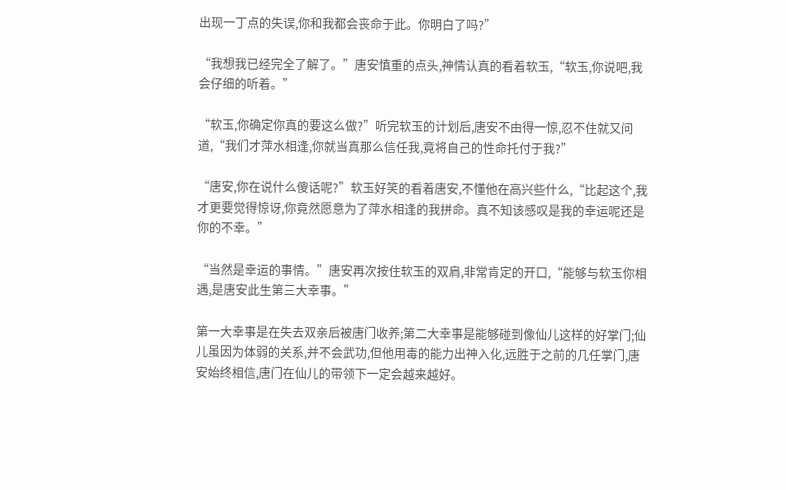出现一丁点的失误,你和我都会丧命于此。你明白了吗?”

“我想我已经完全了解了。”唐安慎重的点头,神情认真的看着软玉,“软玉,你说吧,我会仔细的听着。”

“软玉,你确定你真的要这么做?”听完软玉的计划后,唐安不由得一惊,忍不住就又问道,“我们才萍水相逢,你就当真那么信任我,竟将自己的性命托付于我?”

“唐安,你在说什么傻话呢?”软玉好笑的看着唐安,不懂他在高兴些什么,“比起这个,我才更要觉得惊讶,你竟然愿意为了萍水相逢的我拼命。真不知该感叹是我的幸运呢还是你的不幸。”

“当然是幸运的事情。”唐安再次按住软玉的双肩,非常肯定的开口,“能够与软玉你相遇,是唐安此生第三大幸事。”

第一大幸事是在失去双亲后被唐门收养;第二大幸事是能够碰到像仙儿这样的好掌门;仙儿虽因为体弱的关系,并不会武功,但他用毒的能力出神入化,远胜于之前的几任掌门,唐安始终相信,唐门在仙儿的带领下一定会越来越好。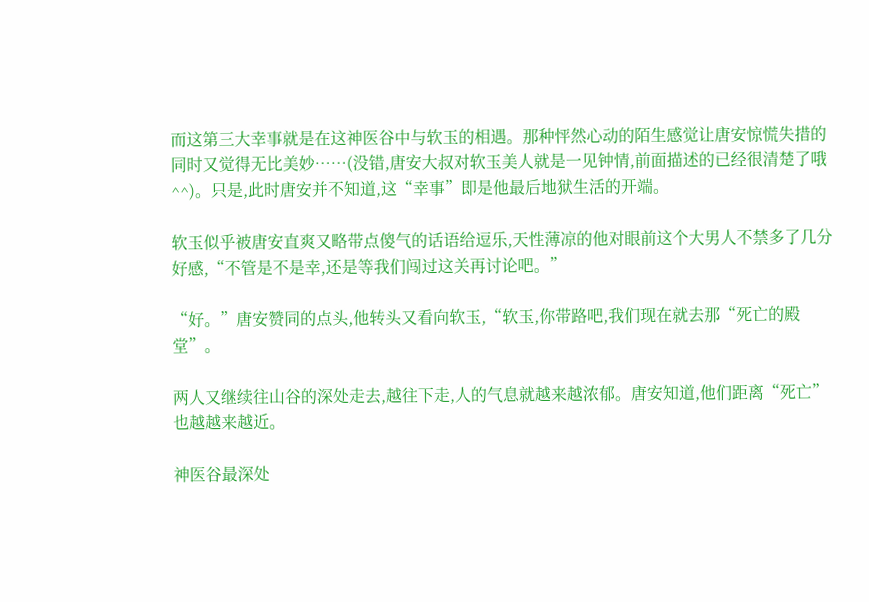而这第三大幸事就是在这神医谷中与软玉的相遇。那种怦然心动的陌生感觉让唐安惊慌失措的同时又觉得无比美妙……(没错,唐安大叔对软玉美人就是一见钟情,前面描述的已经很清楚了哦^^)。只是,此时唐安并不知道,这“幸事”即是他最后地狱生活的开端。

软玉似乎被唐安直爽又略带点傻气的话语给逗乐,天性薄凉的他对眼前这个大男人不禁多了几分好感,“不管是不是幸,还是等我们闯过这关再讨论吧。”

“好。”唐安赞同的点头,他转头又看向软玉,“软玉,你带路吧,我们现在就去那“死亡的殿堂”。

两人又继续往山谷的深处走去,越往下走,人的气息就越来越浓郁。唐安知道,他们距离“死亡”也越越来越近。

神医谷最深处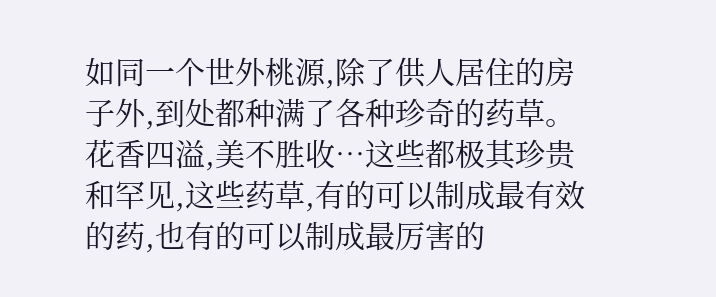如同一个世外桃源,除了供人居住的房子外,到处都种满了各种珍奇的药草。花香四溢,美不胜收…这些都极其珍贵和罕见,这些药草,有的可以制成最有效的药,也有的可以制成最厉害的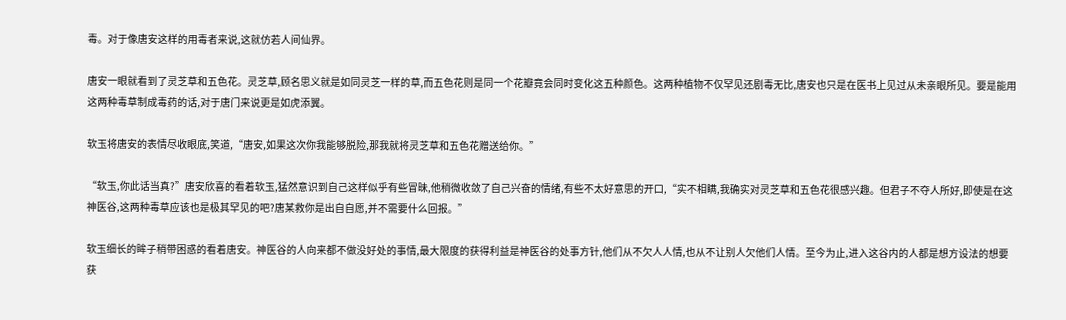毒。对于像唐安这样的用毒者来说,这就仿若人间仙界。

唐安一眼就看到了灵芝草和五色花。灵芝草,顾名思义就是如同灵芝一样的草,而五色花则是同一个花瓣竟会同时变化这五种颜色。这两种植物不仅罕见还剧毒无比,唐安也只是在医书上见过从未亲眼所见。要是能用这两种毒草制成毒药的话,对于唐门来说更是如虎添翼。

软玉将唐安的表情尽收眼底,笑道,“唐安,如果这次你我能够脱险,那我就将灵芝草和五色花赠送给你。”

“软玉,你此话当真?”唐安欣喜的看着软玉,猛然意识到自己这样似乎有些冒昧,他稍微收敛了自己兴奋的情绪,有些不太好意思的开口,“实不相瞒,我确实对灵芝草和五色花很感兴趣。但君子不夺人所好,即使是在这神医谷,这两种毒草应该也是极其罕见的吧?唐某救你是出自自愿,并不需要什么回报。”

软玉细长的眸子稍带困惑的看着唐安。神医谷的人向来都不做没好处的事情,最大限度的获得利益是神医谷的处事方针,他们从不欠人人情,也从不让别人欠他们人情。至今为止,进入这谷内的人都是想方设法的想要获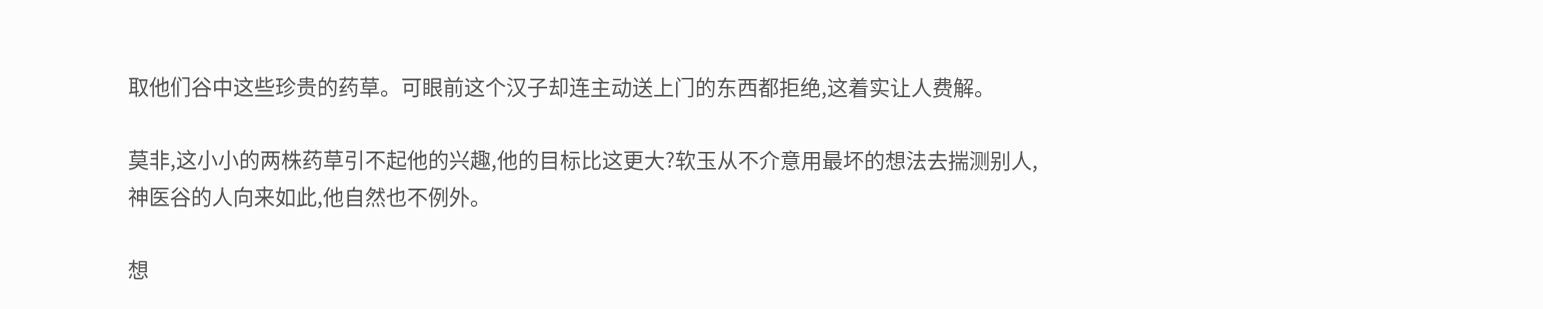取他们谷中这些珍贵的药草。可眼前这个汉子却连主动送上门的东西都拒绝,这着实让人费解。

莫非,这小小的两株药草引不起他的兴趣,他的目标比这更大?软玉从不介意用最坏的想法去揣测别人,神医谷的人向来如此,他自然也不例外。

想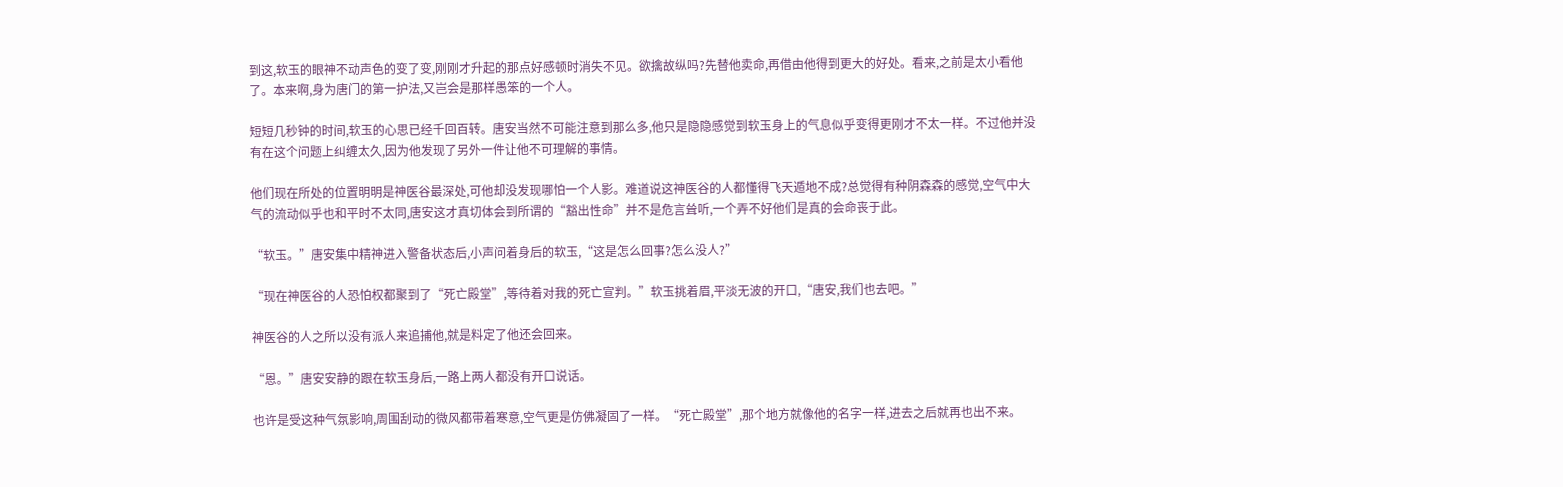到这,软玉的眼神不动声色的变了变,刚刚才升起的那点好感顿时消失不见。欲擒故纵吗?先替他卖命,再借由他得到更大的好处。看来,之前是太小看他了。本来啊,身为唐门的第一护法,又岂会是那样愚笨的一个人。

短短几秒钟的时间,软玉的心思已经千回百转。唐安当然不可能注意到那么多,他只是隐隐感觉到软玉身上的气息似乎变得更刚才不太一样。不过他并没有在这个问题上纠缠太久,因为他发现了另外一件让他不可理解的事情。

他们现在所处的位置明明是神医谷最深处,可他却没发现哪怕一个人影。难道说这神医谷的人都懂得飞天遁地不成?总觉得有种阴森森的感觉,空气中大气的流动似乎也和平时不太同,唐安这才真切体会到所谓的“豁出性命”并不是危言耸听,一个弄不好他们是真的会命丧于此。

“软玉。”唐安集中精神进入警备状态后,小声问着身后的软玉,“这是怎么回事?怎么没人?”

“现在神医谷的人恐怕权都聚到了“死亡殿堂”,等待着对我的死亡宣判。”软玉挑着眉,平淡无波的开口,“唐安,我们也去吧。”

神医谷的人之所以没有派人来追捕他,就是料定了他还会回来。

“恩。”唐安安静的跟在软玉身后,一路上两人都没有开口说话。

也许是受这种气氛影响,周围刮动的微风都带着寒意,空气更是仿佛凝固了一样。“死亡殿堂”,那个地方就像他的名字一样,进去之后就再也出不来。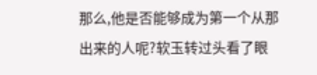那么,他是否能够成为第一个从那出来的人呢?软玉转过头看了眼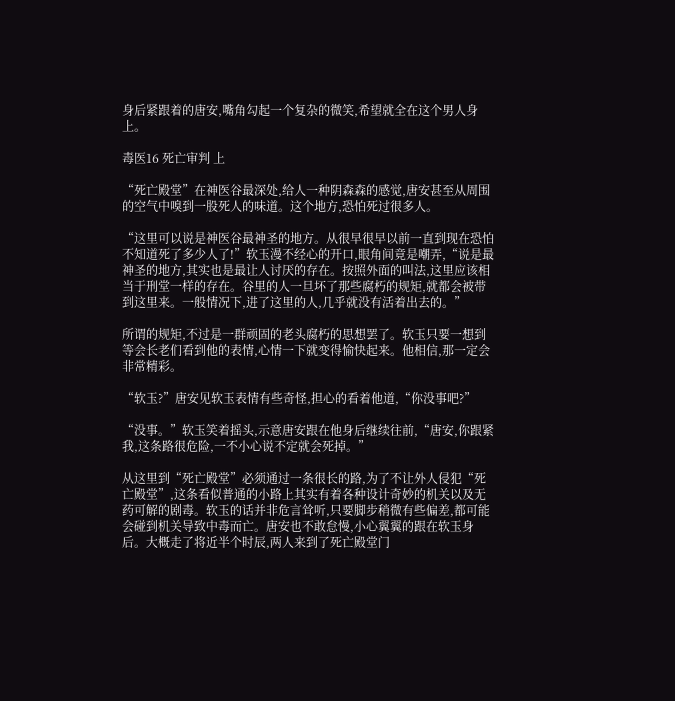身后紧跟着的唐安,嘴角勾起一个复杂的微笑,希望就全在这个男人身上。

毒医16 死亡审判 上

“死亡殿堂”在神医谷最深处,给人一种阴森森的感觉,唐安甚至从周围的空气中嗅到一股死人的味道。这个地方,恐怕死过很多人。

“这里可以说是神医谷最神圣的地方。从很早很早以前一直到现在恐怕不知道死了多少人了!”软玉漫不经心的开口,眼角间竟是嘲弄,“说是最神圣的地方,其实也是最让人讨厌的存在。按照外面的叫法,这里应该相当于刑堂一样的存在。谷里的人一旦坏了那些腐朽的规矩,就都会被带到这里来。一般情况下,进了这里的人,几乎就没有活着出去的。”

所谓的规矩,不过是一群顽固的老头腐朽的思想罢了。软玉只要一想到等会长老们看到他的表情,心情一下就变得愉快起来。他相信,那一定会非常精彩。

“软玉?”唐安见软玉表情有些奇怪,担心的看着他道,“你没事吧?”

“没事。”软玉笑着摇头,示意唐安跟在他身后继续往前,“唐安,你跟紧我,这条路很危险,一不小心说不定就会死掉。”

从这里到“死亡殿堂”必须通过一条很长的路,为了不让外人侵犯“死亡殿堂”,这条看似普通的小路上其实有着各种设计奇妙的机关以及无药可解的剧毒。软玉的话并非危言耸听,只要脚步稍微有些偏差,都可能会碰到机关导致中毒而亡。唐安也不敢怠慢,小心翼翼的跟在软玉身后。大概走了将近半个时辰,两人来到了死亡殿堂门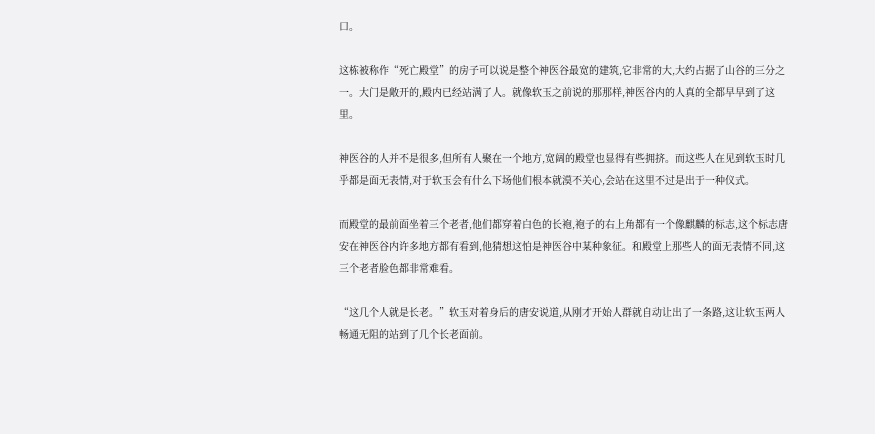口。

这栋被称作“死亡殿堂”的房子可以说是整个神医谷最宽的建筑,它非常的大,大约占据了山谷的三分之一。大门是敞开的,殿内已经站满了人。就像软玉之前说的那那样,神医谷内的人真的全都早早到了这里。

神医谷的人并不是很多,但所有人聚在一个地方,宽阔的殿堂也显得有些拥挤。而这些人在见到软玉时几乎都是面无表情,对于软玉会有什么下场他们根本就漠不关心,会站在这里不过是出于一种仪式。

而殿堂的最前面坐着三个老者,他们都穿着白色的长袍,袍子的右上角都有一个像麒麟的标志,这个标志唐安在神医谷内许多地方都有看到,他猜想这怕是神医谷中某种象征。和殿堂上那些人的面无表情不同,这三个老者脸色都非常难看。

“这几个人就是长老。”软玉对着身后的唐安说道,从刚才开始人群就自动让出了一条路,这让软玉两人畅通无阻的站到了几个长老面前。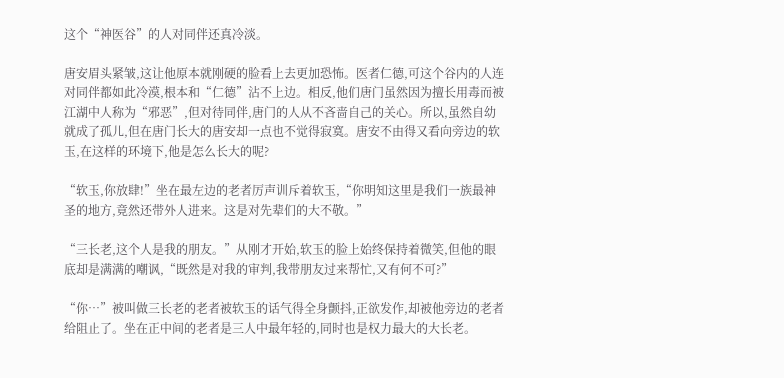这个“神医谷”的人对同伴还真冷淡。

唐安眉头紧皱,这让他原本就刚硬的脸看上去更加恐怖。医者仁德,可这个谷内的人连对同伴都如此冷漠,根本和“仁德”沾不上边。相反,他们唐门虽然因为擅长用毒而被江湖中人称为“邪恶”,但对待同伴,唐门的人从不吝啬自己的关心。所以,虽然自幼就成了孤儿,但在唐门长大的唐安却一点也不觉得寂寞。唐安不由得又看向旁边的软玉,在这样的环境下,他是怎么长大的呢?

“软玉,你放肆!”坐在最左边的老者厉声训斥着软玉,“你明知这里是我们一族最神圣的地方,竟然还带外人进来。这是对先辈们的大不敬。”

“三长老,这个人是我的朋友。”从刚才开始,软玉的脸上始终保持着微笑,但他的眼底却是满满的嘲讽,“既然是对我的审判,我带朋友过来帮忙,又有何不可?”

“你…”被叫做三长老的老者被软玉的话气得全身颤抖,正欲发作,却被他旁边的老者给阻止了。坐在正中间的老者是三人中最年轻的,同时也是权力最大的大长老。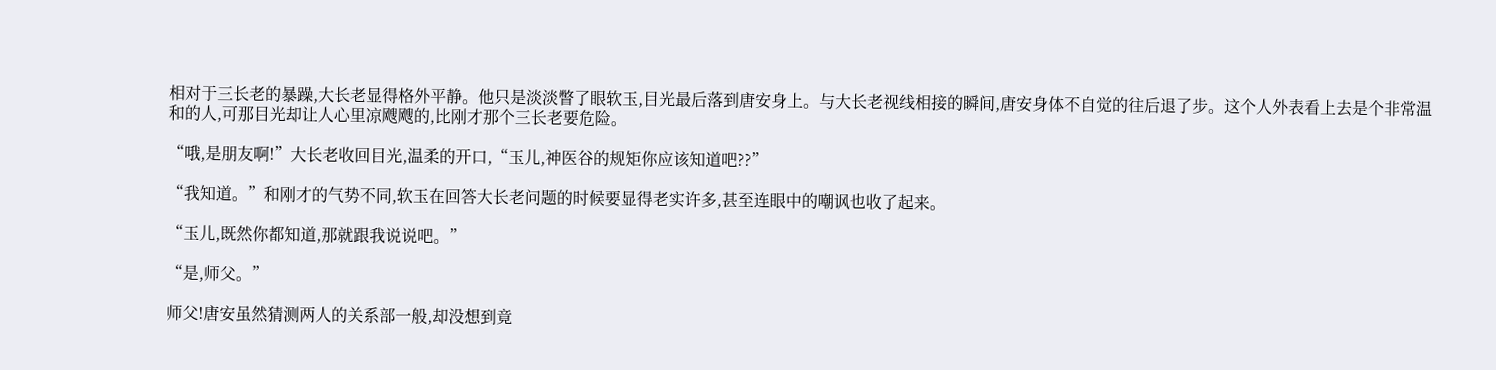相对于三长老的暴躁,大长老显得格外平静。他只是淡淡瞥了眼软玉,目光最后落到唐安身上。与大长老视线相接的瞬间,唐安身体不自觉的往后退了步。这个人外表看上去是个非常温和的人,可那目光却让人心里凉飕飕的,比刚才那个三长老要危险。

“哦,是朋友啊!”大长老收回目光,温柔的开口,“玉儿,神医谷的规矩你应该知道吧??”

“我知道。”和刚才的气势不同,软玉在回答大长老问题的时候要显得老实许多,甚至连眼中的嘲讽也收了起来。

“玉儿,既然你都知道,那就跟我说说吧。”

“是,师父。”

师父!唐安虽然猜测两人的关系部一般,却没想到竟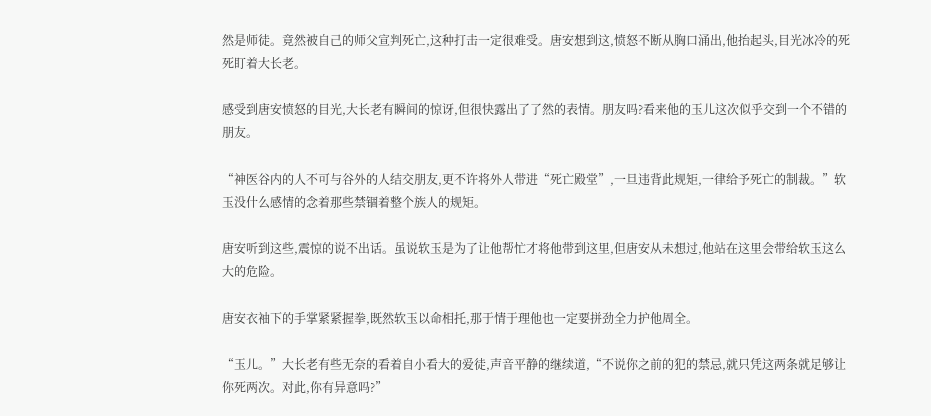然是师徒。竟然被自己的师父宣判死亡,这种打击一定很难受。唐安想到这,愤怒不断从胸口涌出,他抬起头,目光冰冷的死死盯着大长老。

感受到唐安愤怒的目光,大长老有瞬间的惊讶,但很快露出了了然的表情。朋友吗?看来他的玉儿这次似乎交到一个不错的朋友。

“神医谷内的人不可与谷外的人结交朋友,更不许将外人带进“死亡殿堂”,一旦违背此规矩,一律给予死亡的制裁。”软玉没什么感情的念着那些禁锢着整个族人的规矩。

唐安听到这些,震惊的说不出话。虽说软玉是为了让他帮忙才将他带到这里,但唐安从未想过,他站在这里会带给软玉这么大的危险。

唐安衣袖下的手掌紧紧握拳,既然软玉以命相托,那于情于理他也一定要拼劲全力护他周全。

“玉儿。”大长老有些无奈的看着自小看大的爱徒,声音平静的继续道,“不说你之前的犯的禁忌,就只凭这两条就足够让你死两次。对此,你有异意吗?”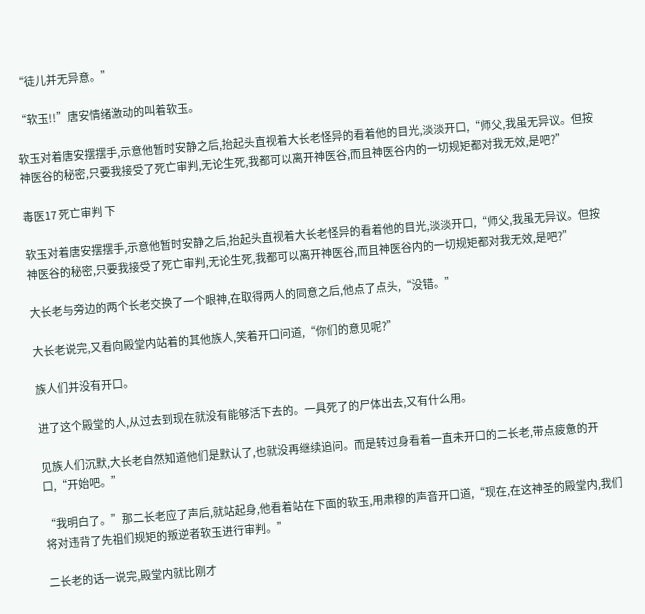“徒儿并无异意。”

“软玉!!”唐安情绪激动的叫着软玉。

软玉对着唐安摆摆手,示意他暂时安静之后,抬起头直视着大长老怪异的看着他的目光,淡淡开口,“师父,我虽无异议。但按神医谷的秘密,只要我接受了死亡审判,无论生死,我都可以离开神医谷,而且神医谷内的一切规矩都对我无效,是吧?”

毒医17 死亡审判 下

软玉对着唐安摆摆手,示意他暂时安静之后,抬起头直视着大长老怪异的看着他的目光,淡淡开口,“师父,我虽无异议。但按神医谷的秘密,只要我接受了死亡审判,无论生死,我都可以离开神医谷,而且神医谷内的一切规矩都对我无效,是吧?”

大长老与旁边的两个长老交换了一个眼神,在取得两人的同意之后,他点了点头,“没错。”

大长老说完,又看向殿堂内站着的其他族人,笑着开口问道,“你们的意见呢?”

族人们并没有开口。

进了这个殿堂的人,从过去到现在就没有能够活下去的。一具死了的尸体出去,又有什么用。

见族人们沉默,大长老自然知道他们是默认了,也就没再继续追问。而是转过身看着一直未开口的二长老,带点疲惫的开口,“开始吧。”

“我明白了。”那二长老应了声后,就站起身,他看着站在下面的软玉,用肃穆的声音开口道,“现在,在这神圣的殿堂内,我们将对违背了先祖们规矩的叛逆者软玉进行审判。”

二长老的话一说完,殿堂内就比刚才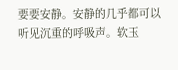要要安静。安静的几乎都可以听见沉重的呼吸声。软玉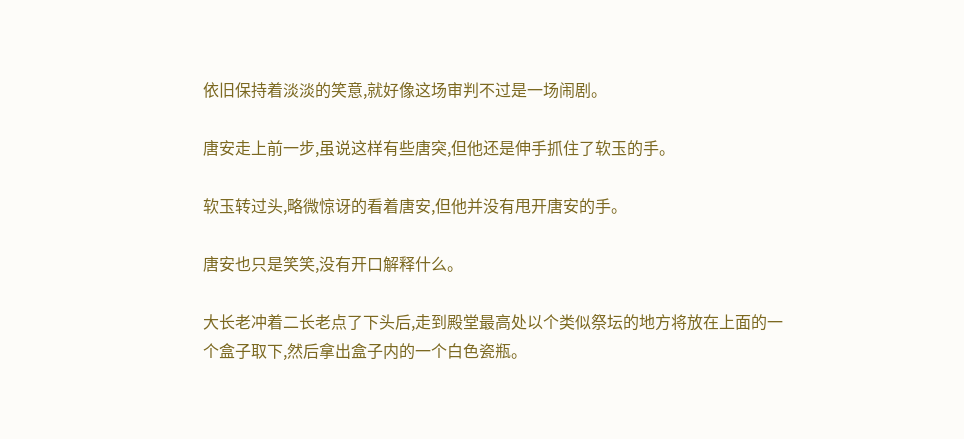依旧保持着淡淡的笑意,就好像这场审判不过是一场闹剧。

唐安走上前一步,虽说这样有些唐突,但他还是伸手抓住了软玉的手。

软玉转过头,略微惊讶的看着唐安,但他并没有甩开唐安的手。

唐安也只是笑笑,没有开口解释什么。

大长老冲着二长老点了下头后,走到殿堂最高处以个类似祭坛的地方将放在上面的一个盒子取下,然后拿出盒子内的一个白色瓷瓶。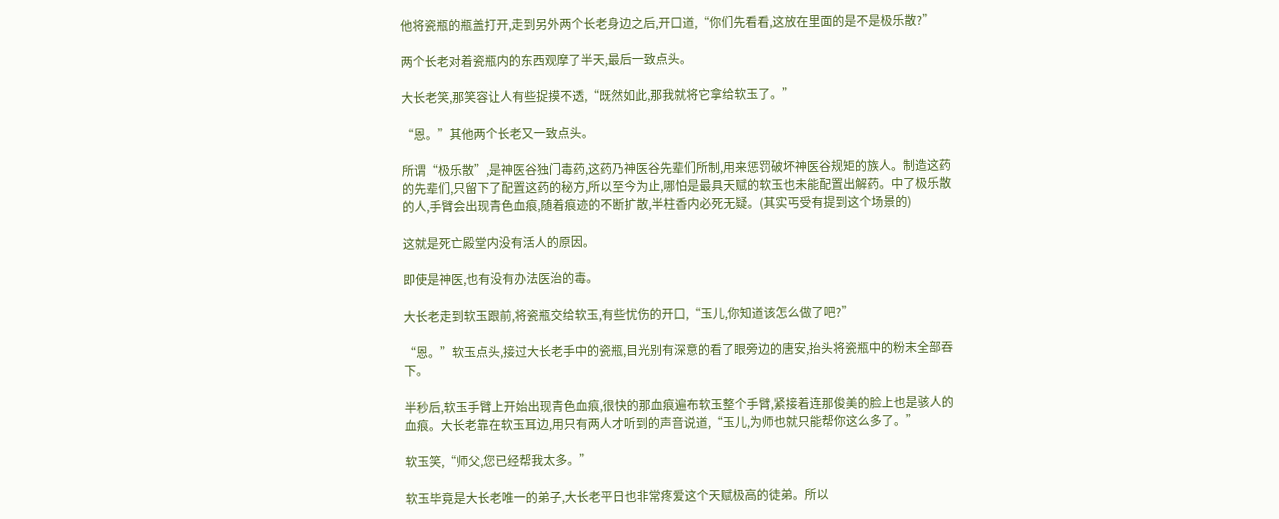他将瓷瓶的瓶盖打开,走到另外两个长老身边之后,开口道,“你们先看看,这放在里面的是不是极乐散?”

两个长老对着瓷瓶内的东西观摩了半天,最后一致点头。

大长老笑,那笑容让人有些捉摸不透,“既然如此,那我就将它拿给软玉了。”

“恩。”其他两个长老又一致点头。

所谓“极乐散”,是神医谷独门毒药,这药乃神医谷先辈们所制,用来惩罚破坏神医谷规矩的族人。制造这药的先辈们,只留下了配置这药的秘方,所以至今为止,哪怕是最具天赋的软玉也未能配置出解药。中了极乐散的人,手臂会出现青色血痕,随着痕迹的不断扩散,半柱香内必死无疑。(其实丐受有提到这个场景的)

这就是死亡殿堂内没有活人的原因。

即使是神医,也有没有办法医治的毒。

大长老走到软玉跟前,将瓷瓶交给软玉,有些忧伤的开口,“玉儿,你知道该怎么做了吧?”

“恩。”软玉点头,接过大长老手中的瓷瓶,目光别有深意的看了眼旁边的唐安,抬头将瓷瓶中的粉末全部吞下。

半秒后,软玉手臂上开始出现青色血痕,很快的那血痕遍布软玉整个手臂,紧接着连那俊美的脸上也是骇人的血痕。大长老靠在软玉耳边,用只有两人才听到的声音说道,“玉儿,为师也就只能帮你这么多了。”

软玉笑,“师父,您已经帮我太多。”

软玉毕竟是大长老唯一的弟子,大长老平日也非常疼爱这个天赋极高的徒弟。所以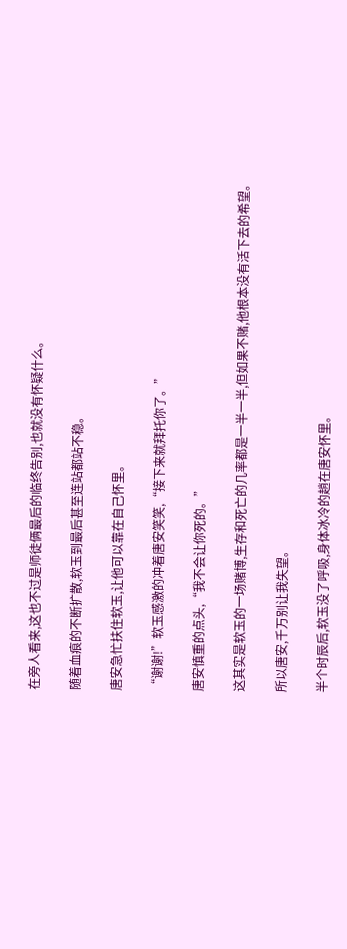在旁人看来,这也不过是师徒俩最后的临终告别,也就没有怀疑什么。

随着血痕的不断扩散,软玉到最后甚至连站都站不稳。

唐安急忙扶住软玉,让他可以靠在自己怀里。

“谢谢!”软玉感激的冲着唐安笑笑,“接下来就拜托你了。”

唐安慎重的点头,“我不会让你死的。”

这其实是软玉的一场赌博,生存和死亡的几率都是一半一半,但如果不赌,他根本没有活下去的希望。

所以唐安,千万别让我失望。

半个时辰后,软玉没了呼吸,身体冰冷的趟在唐安怀里。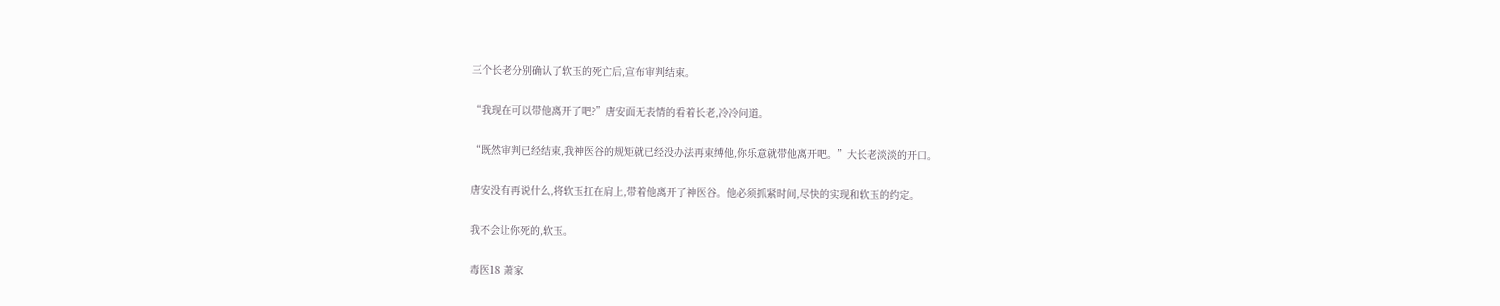三个长老分别确认了软玉的死亡后,宣布审判结束。

“我现在可以带他离开了吧?”唐安面无表情的看着长老,冷冷问道。

“既然审判已经结束,我神医谷的规矩就已经没办法再束缚他,你乐意就带他离开吧。”大长老淡淡的开口。

唐安没有再说什么,将软玉扛在肩上,带着他离开了神医谷。他必须抓紧时间,尽快的实现和软玉的约定。

我不会让你死的,软玉。

毒医18 萧家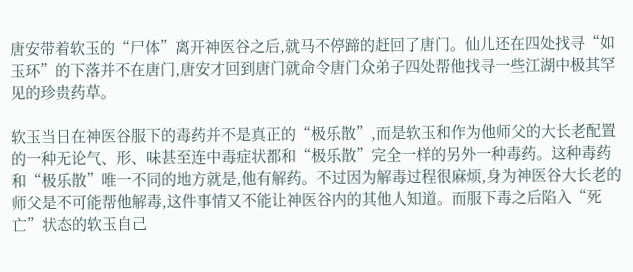唐安带着软玉的“尸体”离开神医谷之后,就马不停蹄的赶回了唐门。仙儿还在四处找寻“如玉环”的下落并不在唐门,唐安才回到唐门就命令唐门众弟子四处帮他找寻一些江湖中极其罕见的珍贵药草。

软玉当日在神医谷服下的毒药并不是真正的“极乐散”,而是软玉和作为他师父的大长老配置的一种无论气、形、味甚至连中毒症状都和“极乐散”完全一样的另外一种毒药。这种毒药和“极乐散”唯一不同的地方就是,他有解药。不过因为解毒过程很麻烦,身为神医谷大长老的师父是不可能帮他解毒,这件事情又不能让神医谷内的其他人知道。而服下毒之后陷入“死亡”状态的软玉自己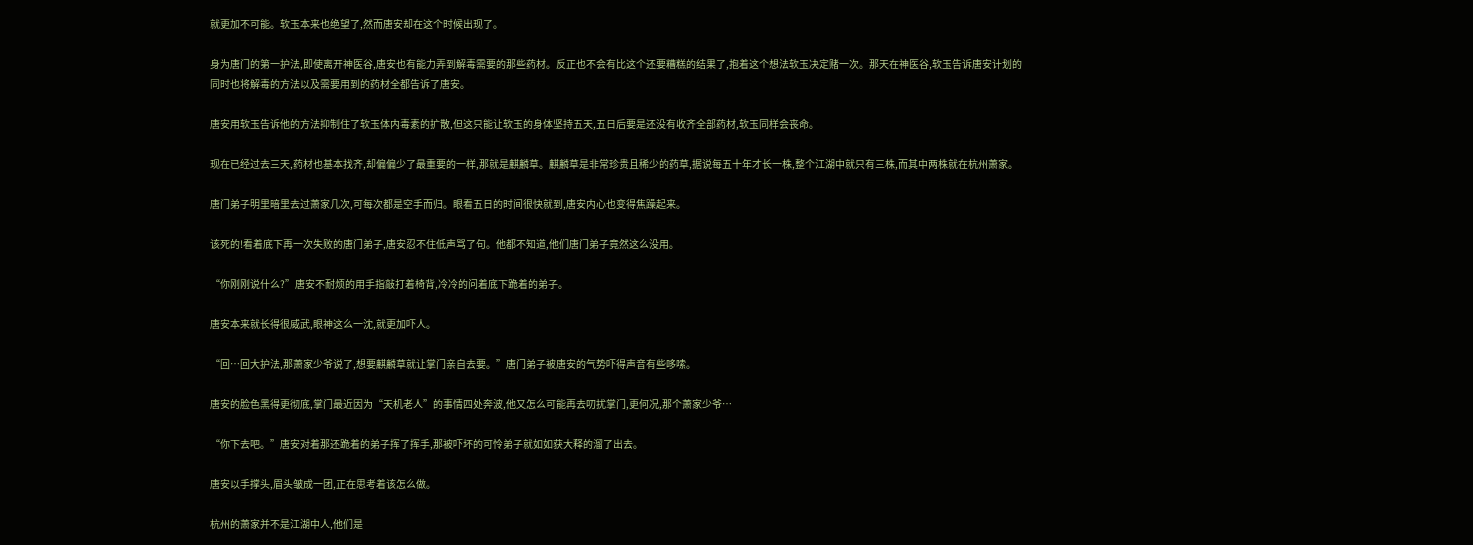就更加不可能。软玉本来也绝望了,然而唐安却在这个时候出现了。

身为唐门的第一护法,即使离开神医谷,唐安也有能力弄到解毒需要的那些药材。反正也不会有比这个还要糟糕的结果了,抱着这个想法软玉决定赌一次。那天在神医谷,软玉告诉唐安计划的同时也将解毒的方法以及需要用到的药材全都告诉了唐安。

唐安用软玉告诉他的方法抑制住了软玉体内毒素的扩散,但这只能让软玉的身体坚持五天,五日后要是还没有收齐全部药材,软玉同样会丧命。

现在已经过去三天,药材也基本找齐,却偏偏少了最重要的一样,那就是麒麟草。麒麟草是非常珍贵且稀少的药草,据说每五十年才长一株,整个江湖中就只有三株,而其中两株就在杭州萧家。

唐门弟子明里暗里去过萧家几次,可每次都是空手而归。眼看五日的时间很快就到,唐安内心也变得焦躁起来。

该死的!看着底下再一次失败的唐门弟子,唐安忍不住低声骂了句。他都不知道,他们唐门弟子竟然这么没用。

“你刚刚说什么?”唐安不耐烦的用手指敲打着椅背,冷冷的问着底下跪着的弟子。

唐安本来就长得很威武,眼神这么一沈,就更加吓人。

“回…回大护法,那萧家少爷说了,想要麒麟草就让掌门亲自去要。”唐门弟子被唐安的气势吓得声音有些哆嗦。

唐安的脸色黑得更彻底,掌门最近因为“天机老人”的事情四处奔波,他又怎么可能再去叨扰掌门,更何况,那个萧家少爷…

“你下去吧。”唐安对着那还跪着的弟子挥了挥手,那被吓坏的可怜弟子就如如获大释的溜了出去。

唐安以手撑头,眉头皱成一团,正在思考着该怎么做。

杭州的萧家并不是江湖中人,他们是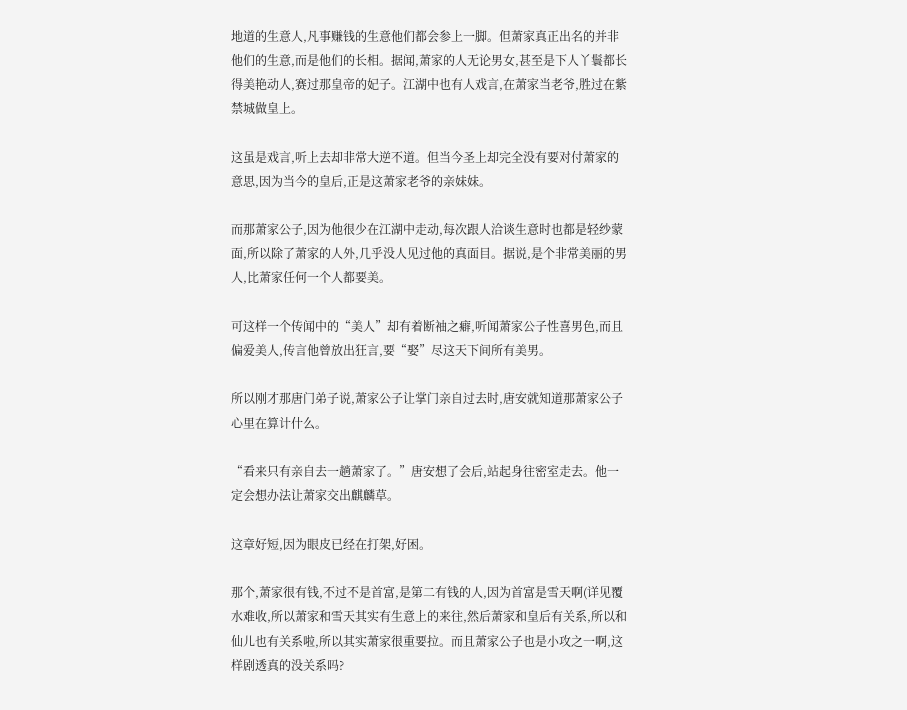地道的生意人,凡事赚钱的生意他们都会参上一脚。但萧家真正出名的并非他们的生意,而是他们的长相。据闻,萧家的人无论男女,甚至是下人丫鬟都长得美艳动人,赛过那皇帝的妃子。江湖中也有人戏言,在萧家当老爷,胜过在紫禁城做皇上。

这虽是戏言,听上去却非常大逆不道。但当今圣上却完全没有要对付萧家的意思,因为当今的皇后,正是这萧家老爷的亲妹妹。

而那萧家公子,因为他很少在江湖中走动,每次跟人洽谈生意时也都是轻纱蒙面,所以除了萧家的人外,几乎没人见过他的真面目。据说,是个非常美丽的男人,比萧家任何一个人都要美。

可这样一个传闻中的“美人”却有着断袖之癖,听闻萧家公子性喜男色,而且偏爱美人,传言他曾放出狂言,要“娶”尽这天下间所有美男。

所以刚才那唐门弟子说,萧家公子让掌门亲自过去时,唐安就知道那萧家公子心里在算计什么。

“看来只有亲自去一趟萧家了。”唐安想了会后,站起身往密室走去。他一定会想办法让萧家交出麒麟草。

这章好短,因为眼皮已经在打架,好困。

那个,萧家很有钱,不过不是首富,是第二有钱的人,因为首富是雪天啊(详见覆水难收,所以萧家和雪天其实有生意上的来往,然后萧家和皇后有关系,所以和仙儿也有关系啦,所以其实萧家很重要拉。而且萧家公子也是小攻之一啊,这样剧透真的没关系吗?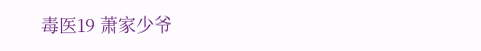毒医19 萧家少爷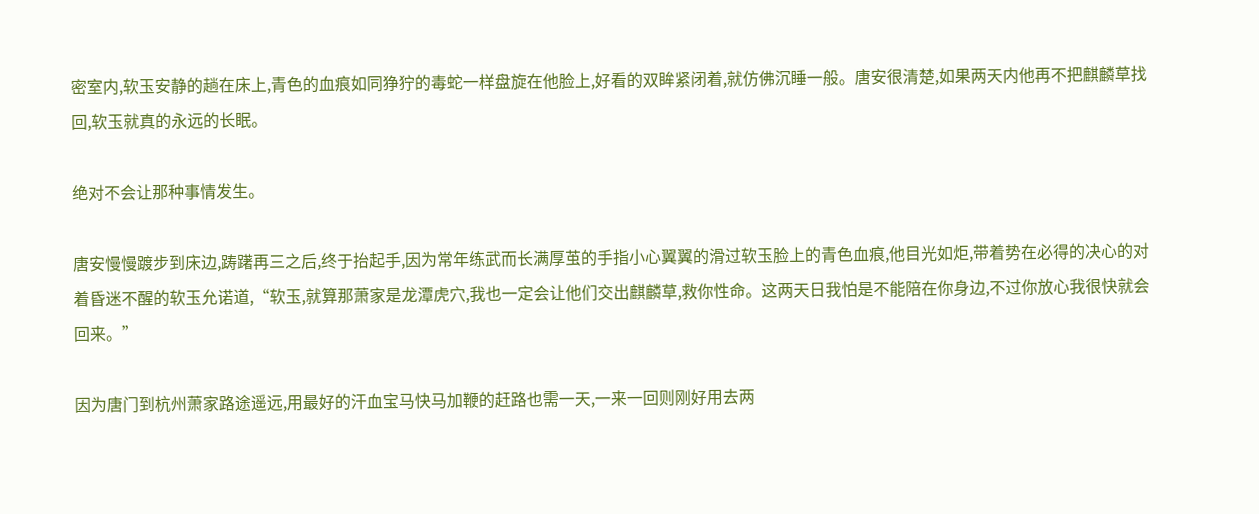密室内,软玉安静的趟在床上,青色的血痕如同狰狞的毒蛇一样盘旋在他脸上,好看的双眸紧闭着,就仿佛沉睡一般。唐安很清楚,如果两天内他再不把麒麟草找回,软玉就真的永远的长眠。

绝对不会让那种事情发生。

唐安慢慢踱步到床边,踌躇再三之后,终于抬起手,因为常年练武而长满厚茧的手指小心翼翼的滑过软玉脸上的青色血痕,他目光如炬,带着势在必得的决心的对着昏迷不醒的软玉允诺道,“软玉,就算那萧家是龙潭虎穴,我也一定会让他们交出麒麟草,救你性命。这两天日我怕是不能陪在你身边,不过你放心我很快就会回来。”

因为唐门到杭州萧家路途遥远,用最好的汗血宝马快马加鞭的赶路也需一天,一来一回则刚好用去两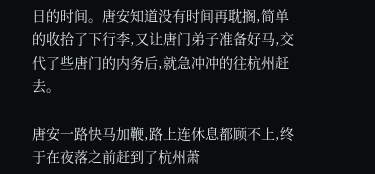日的时间。唐安知道没有时间再耽搁,简单的收拾了下行李,又让唐门弟子准备好马,交代了些唐门的内务后,就急冲冲的往杭州赶去。

唐安一路快马加鞭,路上连休息都顾不上,终于在夜落之前赶到了杭州萧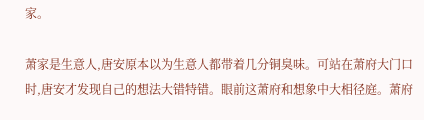家。

萧家是生意人,唐安原本以为生意人都带着几分铜臭味。可站在萧府大门口时,唐安才发现自己的想法大错特错。眼前这萧府和想象中大相径庭。萧府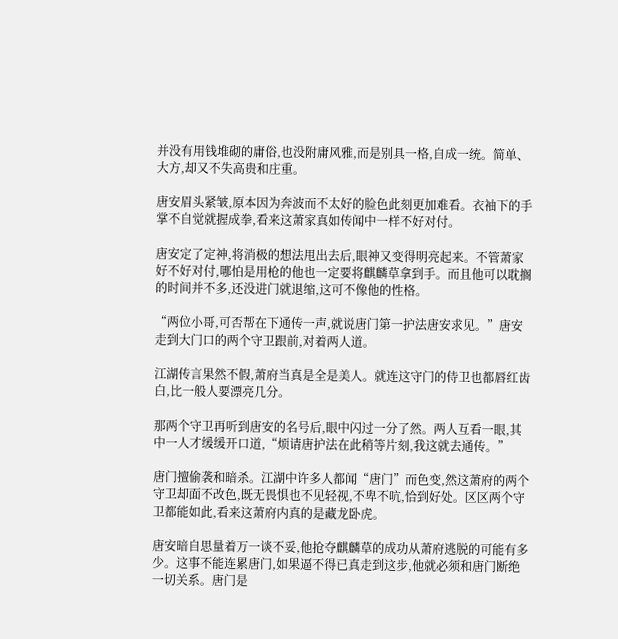并没有用钱堆砌的庸俗,也没附庸风雅,而是别具一格,自成一统。简单、大方,却又不失高贵和庄重。

唐安眉头紧皱,原本因为奔波而不太好的脸色此刻更加难看。衣袖下的手掌不自觉就握成拳,看来这萧家真如传闻中一样不好对付。

唐安定了定神,将消极的想法甩出去后,眼神又变得明亮起来。不管萧家好不好对付,哪怕是用枪的他也一定要将麒麟草拿到手。而且他可以耽搁的时间并不多,还没进门就退缩,这可不像他的性格。

“两位小哥,可否帮在下通传一声,就说唐门第一护法唐安求见。”唐安走到大门口的两个守卫跟前,对着两人道。

江湖传言果然不假,萧府当真是全是美人。就连这守门的侍卫也都唇红齿白,比一般人要漂亮几分。

那两个守卫再听到唐安的名号后,眼中闪过一分了然。两人互看一眼,其中一人才缓缓开口道,“烦请唐护法在此稍等片刻,我这就去通传。”

唐门擅偷袭和暗杀。江湖中许多人都闻“唐门”而色变,然这萧府的两个守卫却面不改色,既无畏惧也不见轻视,不卑不吭,恰到好处。区区两个守卫都能如此,看来这萧府内真的是藏龙卧虎。

唐安暗自思量着万一谈不妥,他抢夺麒麟草的成功从萧府逃脱的可能有多少。这事不能连累唐门,如果逼不得已真走到这步,他就必须和唐门断绝一切关系。唐门是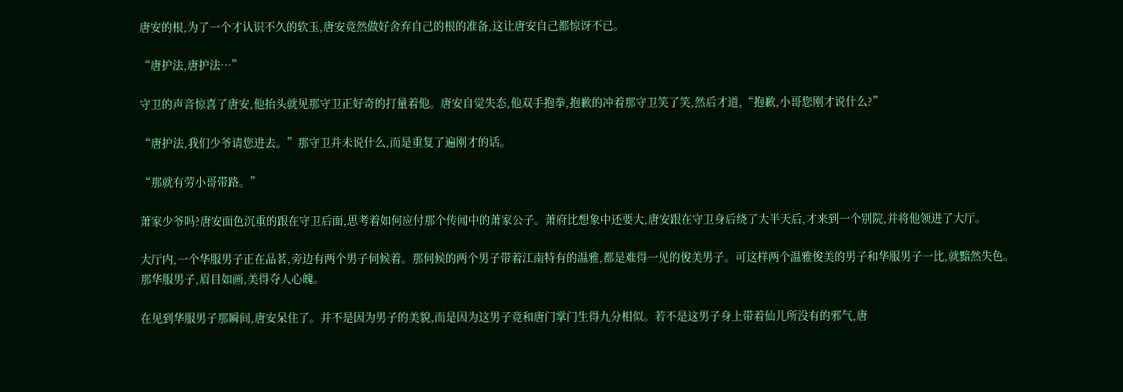唐安的根,为了一个才认识不久的软玉,唐安竟然做好舍弃自己的根的准备,这让唐安自己都惊讶不已。

“唐护法,唐护法…”

守卫的声音惊喜了唐安,他抬头就见那守卫正好奇的打量着他。唐安自觉失态,他双手抱拳,抱歉的冲着那守卫笑了笑,然后才道,“抱歉,小哥您刚才说什么?”

“唐护法,我们少爷请您进去。”那守卫并未说什么,而是重复了遍刚才的话。

“那就有劳小哥带路。”

萧家少爷吗?唐安面色沉重的跟在守卫后面,思考着如何应付那个传闻中的萧家公子。萧府比想象中还要大,唐安跟在守卫身后绕了大半天后,才来到一个别院,并将他领进了大厅。

大厅内,一个华服男子正在品茗,旁边有两个男子伺候着。那伺候的两个男子带着江南特有的温雅,都是难得一见的俊美男子。可这样两个温雅俊美的男子和华服男子一比,就黯然失色。那华服男子,眉目如画,美得夺人心魄。

在见到华服男子那瞬间,唐安呆住了。并不是因为男子的美貌,而是因为这男子竟和唐门掌门生得九分相似。若不是这男子身上带着仙儿所没有的邪气,唐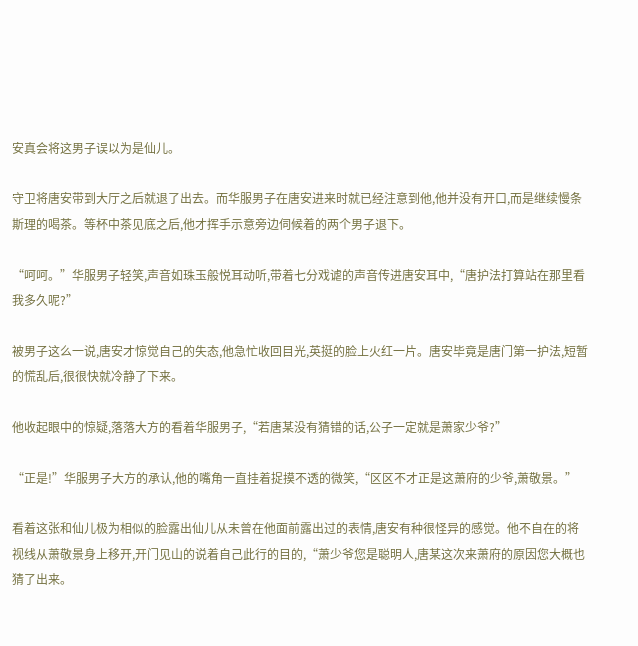安真会将这男子误以为是仙儿。

守卫将唐安带到大厅之后就退了出去。而华服男子在唐安进来时就已经注意到他,他并没有开口,而是继续慢条斯理的喝茶。等杯中茶见底之后,他才挥手示意旁边伺候着的两个男子退下。

“呵呵。”华服男子轻笑,声音如珠玉般悦耳动听,带着七分戏谑的声音传进唐安耳中,“唐护法打算站在那里看我多久呢?”

被男子这么一说,唐安才惊觉自己的失态,他急忙收回目光,英挺的脸上火红一片。唐安毕竟是唐门第一护法,短暂的慌乱后,很很快就冷静了下来。

他收起眼中的惊疑,落落大方的看着华服男子,“若唐某没有猜错的话,公子一定就是萧家少爷?”

“正是!”华服男子大方的承认,他的嘴角一直挂着捉摸不透的微笑,“区区不才正是这萧府的少爷,萧敬景。”

看着这张和仙儿极为相似的脸露出仙儿从未曾在他面前露出过的表情,唐安有种很怪异的感觉。他不自在的将视线从萧敬景身上移开,开门见山的说着自己此行的目的,“萧少爷您是聪明人,唐某这次来萧府的原因您大概也猜了出来。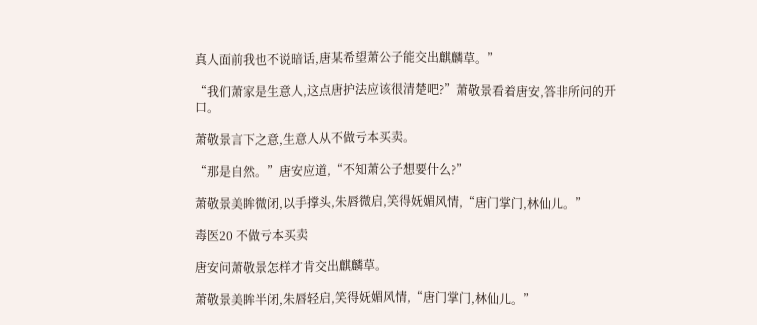真人面前我也不说暗话,唐某希望萧公子能交出麒麟草。”

“我们萧家是生意人,这点唐护法应该很清楚吧?”萧敬景看着唐安,答非所问的开口。

萧敬景言下之意,生意人从不做亏本买卖。

“那是自然。”唐安应道,“不知萧公子想要什么?”

萧敬景美眸微闭,以手撑头,朱唇微启,笑得妩媚风情,“唐门掌门,林仙儿。”

毒医20 不做亏本买卖

唐安问萧敬景怎样才肯交出麒麟草。

萧敬景美眸半闭,朱唇轻启,笑得妩媚风情,“唐门掌门,林仙儿。”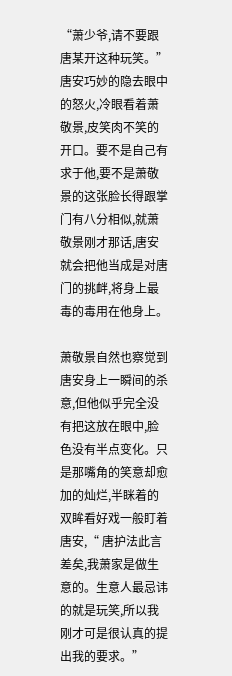“萧少爷,请不要跟唐某开这种玩笑。”唐安巧妙的隐去眼中的怒火,冷眼看着萧敬景,皮笑肉不笑的开口。要不是自己有求于他,要不是萧敬景的这张脸长得跟掌门有八分相似,就萧敬景刚才那话,唐安就会把他当成是对唐门的挑衅,将身上最毒的毒用在他身上。

萧敬景自然也察觉到唐安身上一瞬间的杀意,但他似乎完全没有把这放在眼中,脸色没有半点变化。只是那嘴角的笑意却愈加的灿烂,半眯着的双眸看好戏一般盯着唐安,“ 唐护法此言差矣,我萧家是做生意的。生意人最忌讳的就是玩笑,所以我刚才可是很认真的提出我的要求。”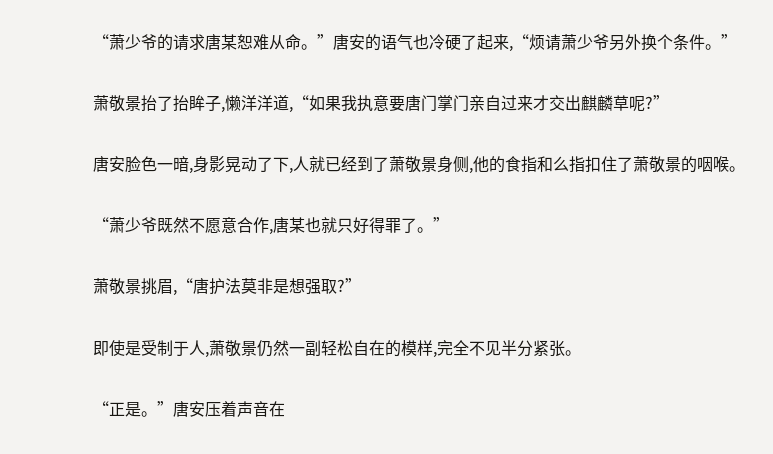“萧少爷的请求唐某恕难从命。”唐安的语气也冷硬了起来,“烦请萧少爷另外换个条件。”

萧敬景抬了抬眸子,懒洋洋道,“如果我执意要唐门掌门亲自过来才交出麒麟草呢?”

唐安脸色一暗,身影晃动了下,人就已经到了萧敬景身侧,他的食指和么指扣住了萧敬景的咽喉。

“萧少爷既然不愿意合作,唐某也就只好得罪了。”

萧敬景挑眉,“唐护法莫非是想强取?”

即使是受制于人,萧敬景仍然一副轻松自在的模样,完全不见半分紧张。

“正是。”唐安压着声音在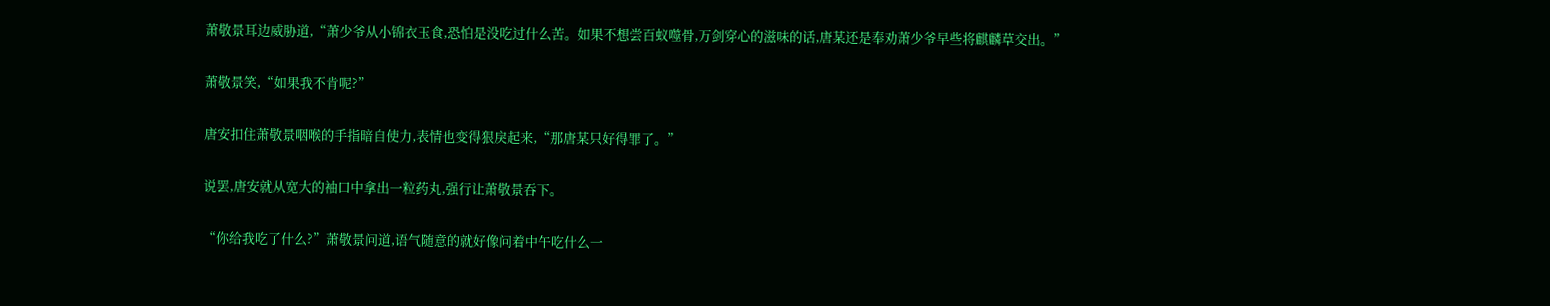萧敬景耳边威胁道,“萧少爷从小锦衣玉食,恐怕是没吃过什么苦。如果不想尝百蚁噬骨,万剑穿心的滋味的话,唐某还是奉劝萧少爷早些将麒麟草交出。”

萧敬景笑,“如果我不肯呢?”

唐安扣住萧敬景咽喉的手指暗自使力,表情也变得狠戾起来,“那唐某只好得罪了。”

说罢,唐安就从宽大的袖口中拿出一粒药丸,强行让萧敬景吞下。

“你给我吃了什么?”萧敬景问道,语气随意的就好像问着中午吃什么一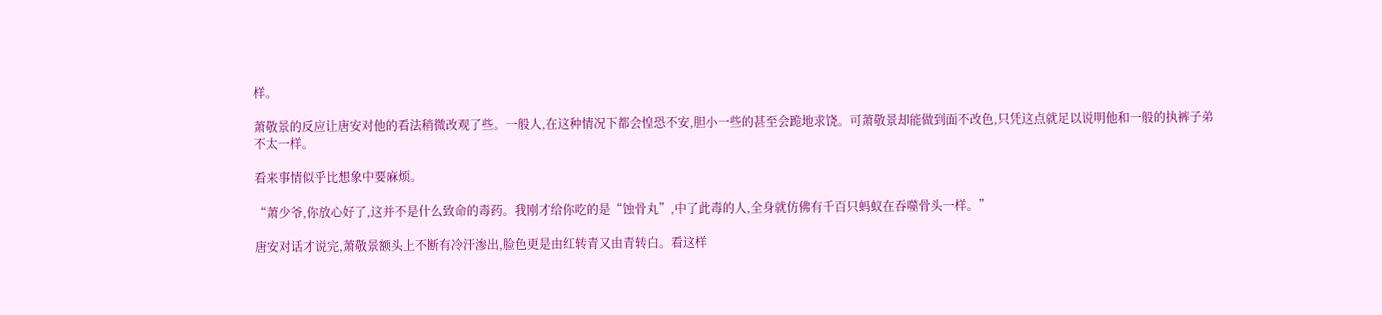样。

萧敬景的反应让唐安对他的看法稍微改观了些。一般人,在这种情况下都会惶恐不安,胆小一些的甚至会跪地求饶。可萧敬景却能做到面不改色,只凭这点就足以说明他和一般的执裤子弟不太一样。

看来事情似乎比想象中要麻烦。

“萧少爷,你放心好了,这并不是什么致命的毒药。我刚才给你吃的是“蚀骨丸”,中了此毒的人,全身就仿佛有千百只蚂蚁在吞噬骨头一样。”

唐安对话才说完,萧敬景额头上不断有冷汗渗出,脸色更是由红转青又由青转白。看这样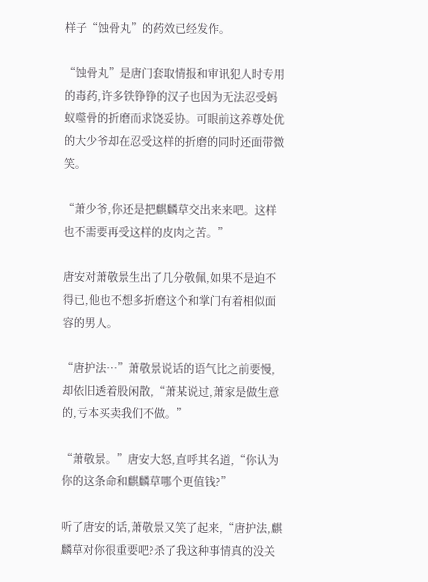样子“蚀骨丸”的药效已经发作。

“蚀骨丸”是唐门套取情报和审讯犯人时专用的毒药,许多铁铮铮的汉子也因为无法忍受蚂蚁噬骨的折磨而求饶妥协。可眼前这养尊处优的大少爷却在忍受这样的折磨的同时还面带微笑。

“萧少爷,你还是把麒麟草交出来来吧。这样也不需要再受这样的皮肉之苦。”

唐安对萧敬景生出了几分敬佩,如果不是迫不得已,他也不想多折磨这个和掌门有着相似面容的男人。

“唐护法…”萧敬景说话的语气比之前要慢,却依旧透着股闲散,“萧某说过,萧家是做生意的,亏本买卖我们不做。”

“萧敬景。”唐安大怒,直呼其名道,“你认为你的这条命和麒麟草哪个更值钱?”

听了唐安的话,萧敬景又笑了起来,“唐护法,麒麟草对你很重要吧?杀了我这种事情真的没关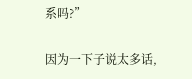系吗?”

因为一下子说太多话,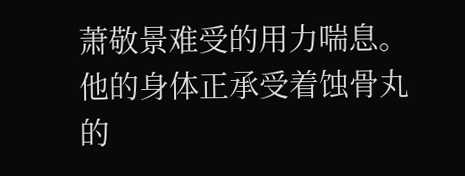萧敬景难受的用力喘息。他的身体正承受着蚀骨丸的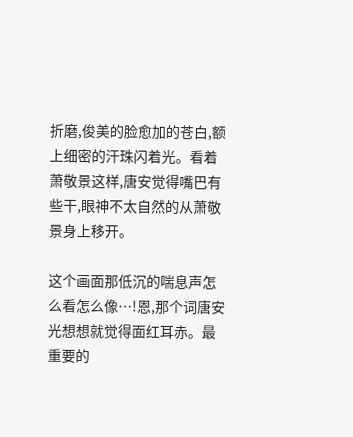折磨,俊美的脸愈加的苍白,额上细密的汗珠闪着光。看着萧敬景这样,唐安觉得嘴巴有些干,眼神不太自然的从萧敬景身上移开。

这个画面那低沉的喘息声怎么看怎么像…!恩,那个词唐安光想想就觉得面红耳赤。最重要的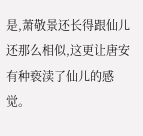是,萧敬景还长得跟仙儿还那么相似,这更让唐安有种亵渎了仙儿的感觉。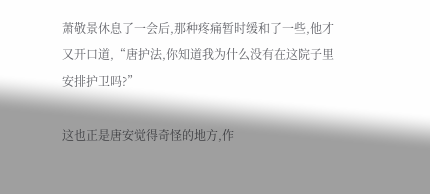萧敬景休息了一会后,那种疼痛暂时缓和了一些,他才又开口道,“唐护法,你知道我为什么没有在这院子里安排护卫吗?”

这也正是唐安觉得奇怪的地方,作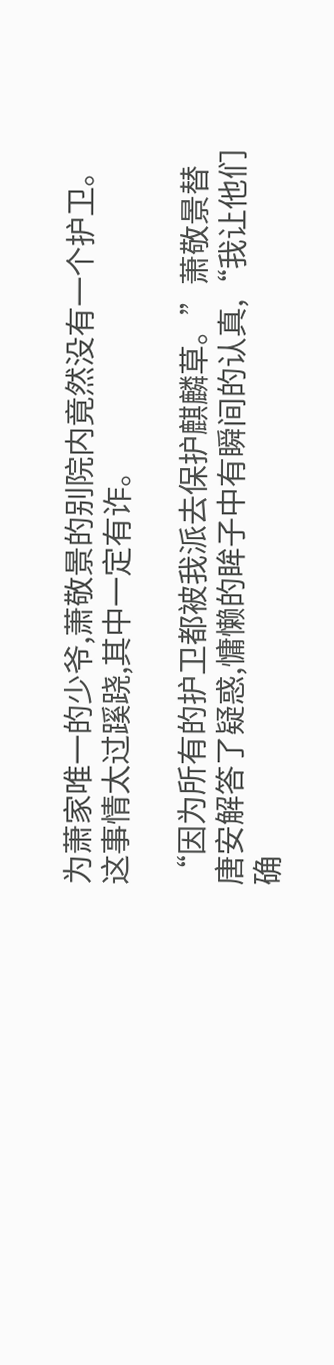为萧家唯一的少爷,萧敬景的别院内竟然没有一个护卫。这事情太过蹊跷,其中一定有诈。

“因为所有的护卫都被我派去保护麒麟草。”萧敬景替唐安解答了疑惑,慵懒的眸子中有瞬间的认真,“我让他们确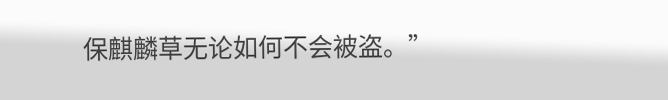保麒麟草无论如何不会被盗。”